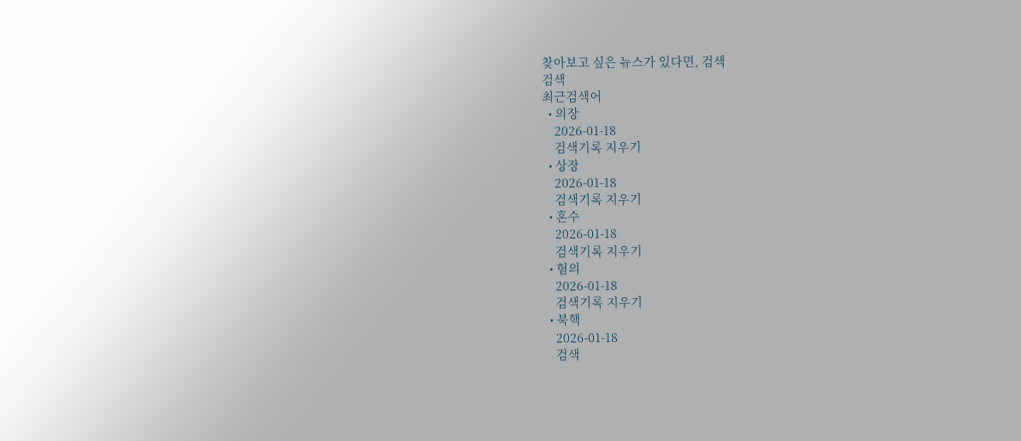찾아보고 싶은 뉴스가 있다면, 검색
검색
최근검색어
  • 의장
    2026-01-18
    검색기록 지우기
  • 상장
    2026-01-18
    검색기록 지우기
  • 혼수
    2026-01-18
    검색기록 지우기
  • 혐의
    2026-01-18
    검색기록 지우기
  • 북핵
    2026-01-18
    검색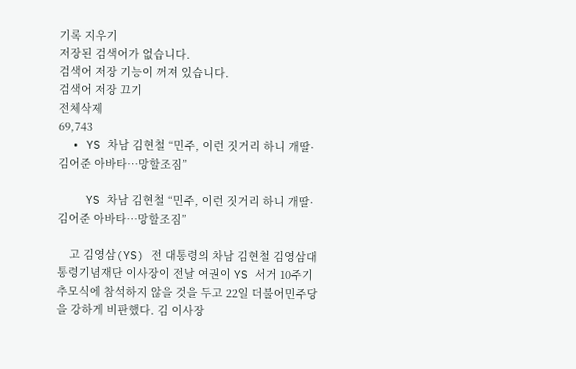기록 지우기
저장된 검색어가 없습니다.
검색어 저장 기능이 꺼져 있습니다.
검색어 저장 끄기
전체삭제
69,743
  • YS 차남 김현철 “민주, 이런 짓거리 하니 개딸·김어준 아바타…망할조짐”

    YS 차남 김현철 “민주, 이런 짓거리 하니 개딸·김어준 아바타…망할조짐”

    고 김영삼(YS) 전 대통령의 차남 김현철 김영삼대통령기념재단 이사장이 전날 여권이 YS 서거 10주기 추모식에 참석하지 않을 것을 두고 22일 더불어민주당을 강하게 비판했다. 김 이사장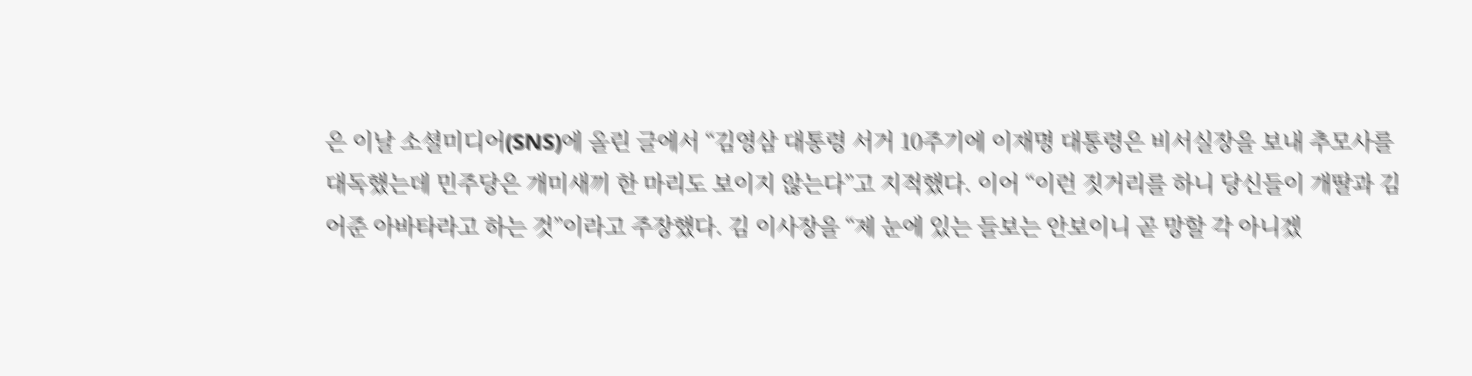은 이날 소셜미디어(SNS)에 올린 글에서 “김영삼 대통령 서거 10주기에 이재명 대통령은 비서실장을 보내 추모사를 대독했는데 민주당은 개미새끼 한 마리도 보이지 않는다”고 지적했다. 이어 “이런 짓거리를 하니 당신들이 개딸과 김어준 아바타라고 하는 것”이라고 주장했다. 김 이사장을 “제 눈에 있는 들보는 안보이니 곧 망할 각 아니겠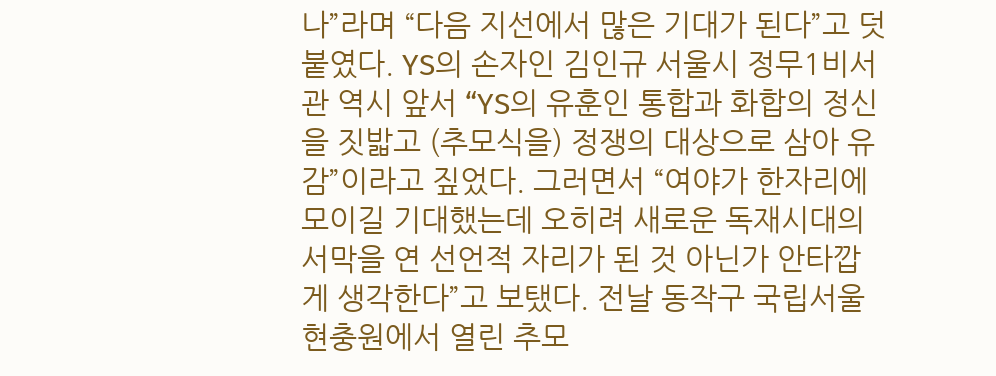나”라며 “다음 지선에서 많은 기대가 된다”고 덧붙였다. YS의 손자인 김인규 서울시 정무1비서관 역시 앞서 “YS의 유훈인 통합과 화합의 정신을 짓밟고 (추모식을) 정쟁의 대상으로 삼아 유감”이라고 짚었다. 그러면서 “여야가 한자리에 모이길 기대했는데 오히려 새로운 독재시대의 서막을 연 선언적 자리가 된 것 아닌가 안타깝게 생각한다”고 보탰다. 전날 동작구 국립서울현충원에서 열린 추모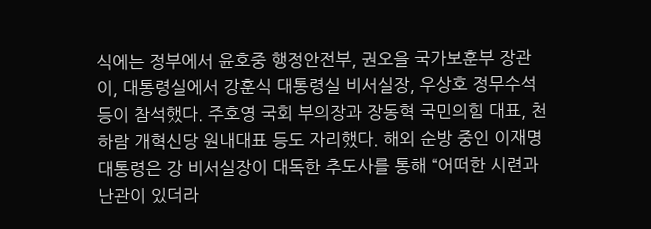식에는 정부에서 윤호중 행정안전부, 권오을 국가보훈부 장관이, 대통령실에서 강훈식 대통령실 비서실장, 우상호 정무수석 등이 참석했다. 주호영 국회 부의장과 장동혁 국민의힘 대표, 천하람 개혁신당 원내대표 등도 자리했다. 해외 순방 중인 이재명 대통령은 강 비서실장이 대독한 추도사를 통해 “어떠한 시련과 난관이 있더라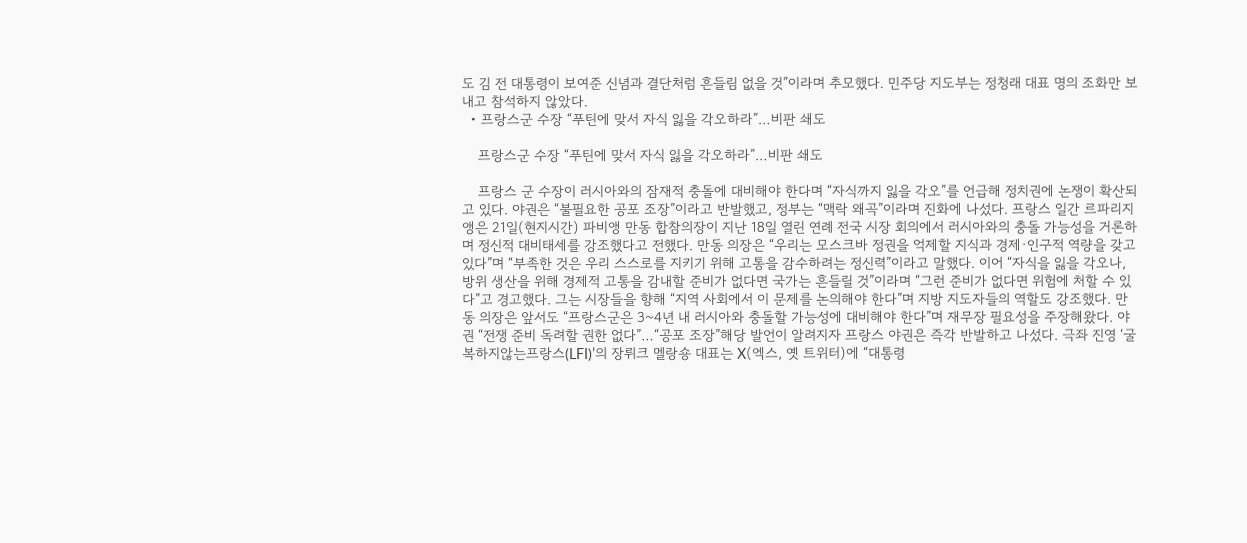도 김 전 대통령이 보여준 신념과 결단처럼 흔들림 없을 것”이라며 추모했다. 민주당 지도부는 정청래 대표 명의 조화만 보내고 참석하지 않았다.
  • 프랑스군 수장 “푸틴에 맞서 자식 잃을 각오하라”…비판 쇄도

    프랑스군 수장 “푸틴에 맞서 자식 잃을 각오하라”…비판 쇄도

    프랑스 군 수장이 러시아와의 잠재적 충돌에 대비해야 한다며 “자식까지 잃을 각오”를 언급해 정치권에 논쟁이 확산되고 있다. 야권은 “불필요한 공포 조장”이라고 반발했고, 정부는 “맥락 왜곡”이라며 진화에 나섰다. 프랑스 일간 르파리지앵은 21일(현지시간) 파비앵 만동 합참의장이 지난 18일 열린 연례 전국 시장 회의에서 러시아와의 충돌 가능성을 거론하며 정신적 대비태세를 강조했다고 전했다. 만동 의장은 “우리는 모스크바 정권을 억제할 지식과 경제·인구적 역량을 갖고 있다”며 “부족한 것은 우리 스스로를 지키기 위해 고통을 감수하려는 정신력”이라고 말했다. 이어 “자식을 잃을 각오나, 방위 생산을 위해 경제적 고통을 감내할 준비가 없다면 국가는 흔들릴 것”이라며 “그런 준비가 없다면 위험에 처할 수 있다”고 경고했다. 그는 시장들을 향해 “지역 사회에서 이 문제를 논의해야 한다”며 지방 지도자들의 역할도 강조했다. 만동 의장은 앞서도 “프랑스군은 3~4년 내 러시아와 충돌할 가능성에 대비해야 한다”며 재무장 필요성을 주장해왔다. 야권 “전쟁 준비 독려할 권한 없다”…“공포 조장”해당 발언이 알려지자 프랑스 야권은 즉각 반발하고 나섰다. 극좌 진영 ‘굴복하지않는프랑스(LFI)’의 장뤼크 멜랑숑 대표는 X(엑스, 옛 트위터)에 “대통령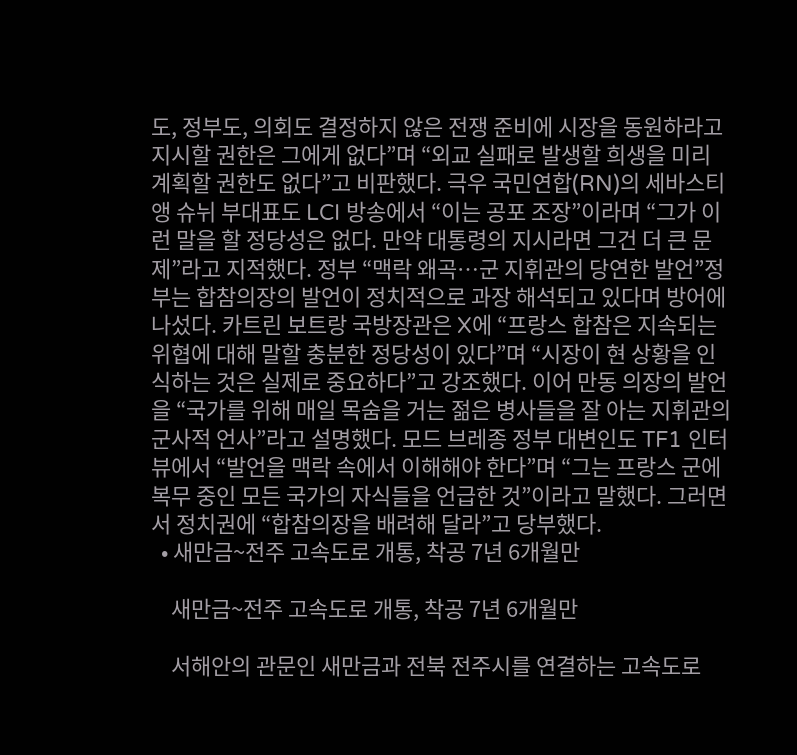도, 정부도, 의회도 결정하지 않은 전쟁 준비에 시장을 동원하라고 지시할 권한은 그에게 없다”며 “외교 실패로 발생할 희생을 미리 계획할 권한도 없다”고 비판했다. 극우 국민연합(RN)의 세바스티앵 슈뉘 부대표도 LCI 방송에서 “이는 공포 조장”이라며 “그가 이런 말을 할 정당성은 없다. 만약 대통령의 지시라면 그건 더 큰 문제”라고 지적했다. 정부 “맥락 왜곡…군 지휘관의 당연한 발언”정부는 합참의장의 발언이 정치적으로 과장 해석되고 있다며 방어에 나섰다. 카트린 보트랑 국방장관은 X에 “프랑스 합참은 지속되는 위협에 대해 말할 충분한 정당성이 있다”며 “시장이 현 상황을 인식하는 것은 실제로 중요하다”고 강조했다. 이어 만동 의장의 발언을 “국가를 위해 매일 목숨을 거는 젊은 병사들을 잘 아는 지휘관의 군사적 언사”라고 설명했다. 모드 브레종 정부 대변인도 TF1 인터뷰에서 “발언을 맥락 속에서 이해해야 한다”며 “그는 프랑스 군에 복무 중인 모든 국가의 자식들을 언급한 것”이라고 말했다. 그러면서 정치권에 “합참의장을 배려해 달라”고 당부했다.
  • 새만금~전주 고속도로 개통, 착공 7년 6개월만

    새만금~전주 고속도로 개통, 착공 7년 6개월만

    서해안의 관문인 새만금과 전북 전주시를 연결하는 고속도로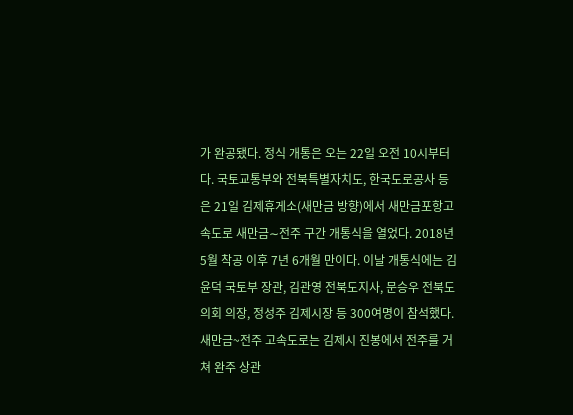가 완공됐다. 정식 개통은 오는 22일 오전 10시부터다. 국토교통부와 전북특별자치도, 한국도로공사 등은 21일 김제휴게소(새만금 방향)에서 새만금포항고속도로 새만금∼전주 구간 개통식을 열었다. 2018년 5월 착공 이후 7년 6개월 만이다. 이날 개통식에는 김윤덕 국토부 장관, 김관영 전북도지사, 문승우 전북도의회 의장, 정성주 김제시장 등 300여명이 참석했다. 새만금~전주 고속도로는 김제시 진봉에서 전주를 거쳐 완주 상관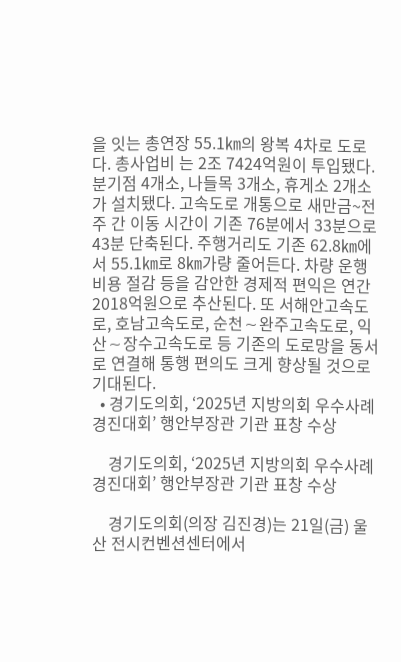을 잇는 총연장 55.1㎞의 왕복 4차로 도로다. 총사업비 는 2조 7424억원이 투입됐다. 분기점 4개소, 나들목 3개소, 휴게소 2개소가 설치됐다. 고속도로 개통으로 새만금~전주 간 이동 시간이 기존 76분에서 33분으로 43분 단축된다. 주행거리도 기존 62.8㎞에서 55.1㎞로 8㎞가량 줄어든다. 차량 운행 비용 절감 등을 감안한 경제적 편익은 연간 2018억원으로 추산된다. 또 서해안고속도로, 호남고속도로, 순천∼완주고속도로, 익산∼장수고속도로 등 기존의 도로망을 동서로 연결해 통행 편의도 크게 향상될 것으로 기대된다.
  • 경기도의회, ‘2025년 지방의회 우수사례 경진대회’ 행안부장관 기관 표창 수상

    경기도의회, ‘2025년 지방의회 우수사례 경진대회’ 행안부장관 기관 표창 수상

    경기도의회(의장 김진경)는 21일(금) 울산 전시컨벤션센터에서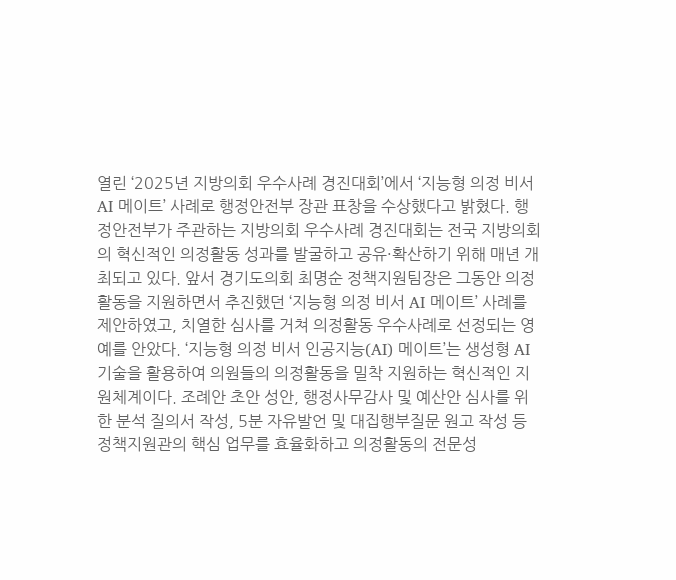열린 ‘2025년 지방의회 우수사례 경진대회’에서 ‘지능형 의정 비서 AI 메이트’ 사례로 행정안전부 장관 표창을 수상했다고 밝혔다. 행정안전부가 주관하는 지방의회 우수사례 경진대회는 전국 지방의회의 혁신적인 의정활동 성과를 발굴하고 공유·확산하기 위해 매년 개최되고 있다. 앞서 경기도의회 최명순 정책지원팀장은 그동안 의정활동을 지원하면서 추진했던 ‘지능형 의정 비서 AI 메이트’ 사례를 제안하였고, 치열한 심사를 거쳐 의정활동 우수사례로 선정되는 영예를 안았다. ‘지능형 의정 비서 인공지능(AI) 메이트’는 생성형 AI 기술을 활용하여 의원들의 의정활동을 밀착 지원하는 혁신적인 지원체계이다. 조례안 초안 성안, 행정사무감사 및 예산안 심사를 위한 분석 질의서 작성, 5분 자유발언 및 대집행부질문 원고 작성 등 정책지원관의 핵심 업무를 효율화하고 의정활동의 전문성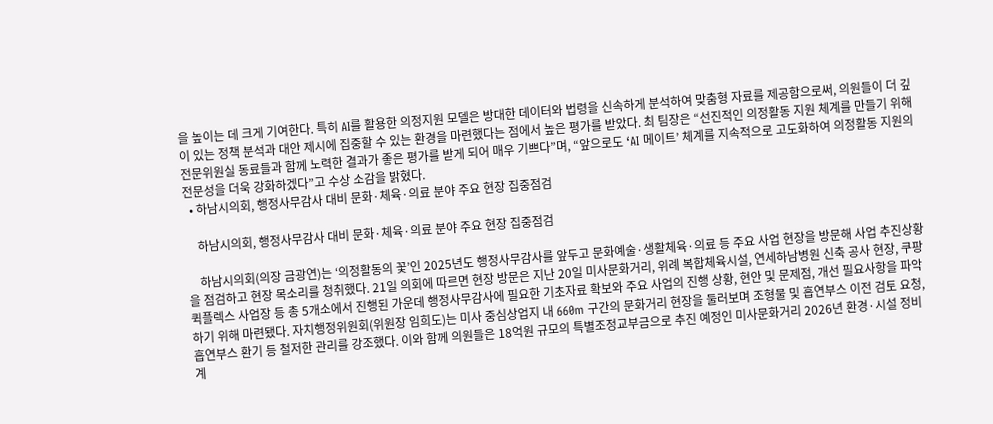을 높이는 데 크게 기여한다. 특히 AI를 활용한 의정지원 모델은 방대한 데이터와 법령을 신속하게 분석하여 맞춤형 자료를 제공함으로써, 의원들이 더 깊이 있는 정책 분석과 대안 제시에 집중할 수 있는 환경을 마련했다는 점에서 높은 평가를 받았다. 최 팀장은 “선진적인 의정활동 지원 체계를 만들기 위해 전문위원실 동료들과 함께 노력한 결과가 좋은 평가를 받게 되어 매우 기쁘다”며, “앞으로도 ‘AI 메이트’ 체계를 지속적으로 고도화하여 의정활동 지원의 전문성을 더욱 강화하겠다”고 수상 소감을 밝혔다.
  • 하남시의회, 행정사무감사 대비 문화·체육·의료 분야 주요 현장 집중점검

    하남시의회, 행정사무감사 대비 문화·체육·의료 분야 주요 현장 집중점검

    하남시의회(의장 금광연)는 ‘의정활동의 꽃’인 2025년도 행정사무감사를 앞두고 문화예술·생활체육·의료 등 주요 사업 현장을 방문해 사업 추진상황을 점검하고 현장 목소리를 청취했다. 21일 의회에 따르면 현장 방문은 지난 20일 미사문화거리, 위례 복합체육시설, 연세하남병원 신축 공사 현장, 쿠팡 퀵플렉스 사업장 등 총 5개소에서 진행된 가운데 행정사무감사에 필요한 기초자료 확보와 주요 사업의 진행 상황, 현안 및 문제점, 개선 필요사항을 파악하기 위해 마련됐다. 자치행정위원회(위원장 임희도)는 미사 중심상업지 내 660m 구간의 문화거리 현장을 둘러보며 조형물 및 흡연부스 이전 검토 요청, 흡연부스 환기 등 철저한 관리를 강조했다. 이와 함께 의원들은 18억원 규모의 특별조정교부금으로 추진 예정인 미사문화거리 2026년 환경·시설 정비 계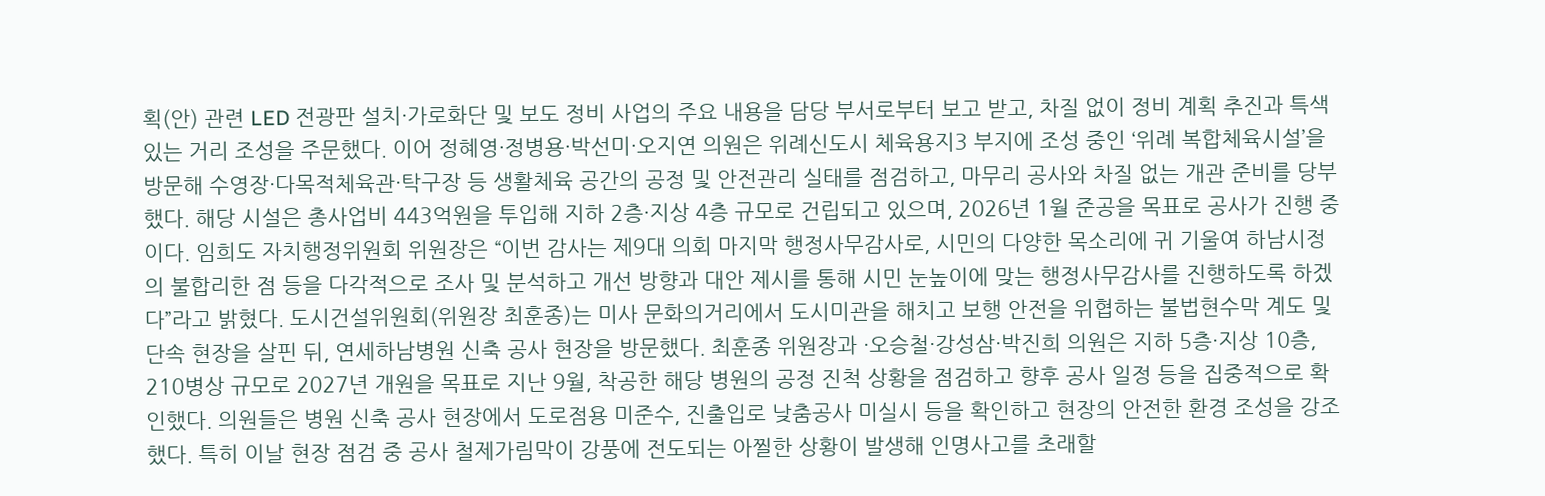획(안) 관련 LED 전광판 설치·가로화단 및 보도 정비 사업의 주요 내용을 담당 부서로부터 보고 받고, 차질 없이 정비 계획 추진과 특색 있는 거리 조성을 주문했다. 이어 정혜영·정병용·박선미·오지연 의원은 위례신도시 체육용지3 부지에 조성 중인 ‘위례 복합체육시설’을 방문해 수영장·다목적체육관·탁구장 등 생활체육 공간의 공정 및 안전관리 실태를 점검하고, 마무리 공사와 차질 없는 개관 준비를 당부했다. 해당 시설은 총사업비 443억원을 투입해 지하 2층·지상 4층 규모로 건립되고 있으며, 2026년 1월 준공을 목표로 공사가 진행 중이다. 임희도 자치행정위원회 위원장은 “이번 감사는 제9대 의회 마지막 행정사무감사로, 시민의 다양한 목소리에 귀 기울여 하남시정의 불합리한 점 등을 다각적으로 조사 및 분석하고 개선 방향과 대안 제시를 통해 시민 눈높이에 맞는 행정사무감사를 진행하도록 하겠다”라고 밝혔다. 도시건설위원회(위원장 최훈종)는 미사 문화의거리에서 도시미관을 해치고 보행 안전을 위협하는 불법현수막 계도 및 단속 현장을 살핀 뒤, 연세하남병원 신축 공사 현장을 방문했다. 최훈종 위원장과 ·오승철·강성삼·박진희 의원은 지하 5층·지상 10층, 210병상 규모로 2027년 개원을 목표로 지난 9월, 착공한 해당 병원의 공정 진척 상황을 점검하고 향후 공사 일정 등을 집중적으로 확인했다. 의원들은 병원 신축 공사 현장에서 도로점용 미준수, 진출입로 낮춤공사 미실시 등을 확인하고 현장의 안전한 환경 조성을 강조했다. 특히 이날 현장 점검 중 공사 철제가림막이 강풍에 전도되는 아찔한 상황이 발생해 인명사고를 초래할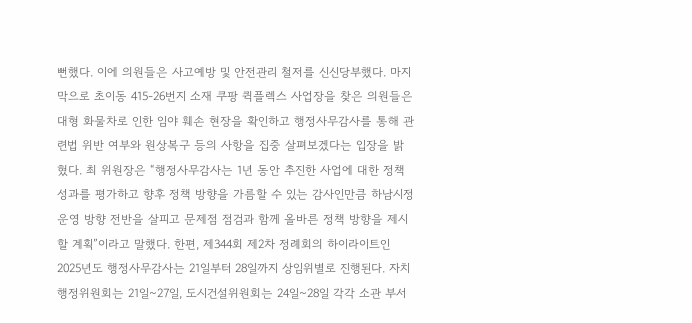뻔했다. 이에 의원들은 사고예방 및 안전관리 철저를 신신당부했다. 마지막으로 초이동 415-26번지 소재 쿠팡 퀵플렉스 사업장을 찾은 의원들은 대형 화물차로 인한 임야 훼손 현장을 확인하고 행정사무감사를 통해 관련법 위반 여부와 원상복구 등의 사항을 집중 살펴보겠다는 입장을 밝혔다. 최 위원장은 “행정사무감사는 1년 동안 추진한 사업에 대한 정책 성과를 평가하고 향후 정책 방향을 가름할 수 있는 감사인만큼 하남시정 운영 방향 전반을 살피고 문제점 점검과 함께 올바른 정책 방향을 제시할 계획”이라고 말했다. 한편, 제344회 제2차 정례회의 하이라이트인 2025년도 행정사무감사는 21일부터 28일까지 상임위별로 진행된다. 자치행정위원회는 21일~27일, 도시건설위원회는 24일~28일 각각 소관 부서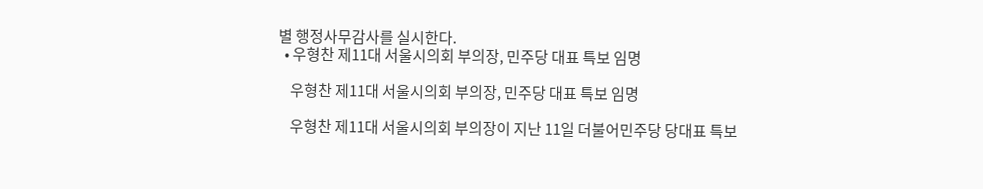별 행정사무감사를 실시한다.
  • 우형찬 제11대 서울시의회 부의장, 민주당 대표 특보 임명

    우형찬 제11대 서울시의회 부의장, 민주당 대표 특보 임명

    우형찬 제11대 서울시의회 부의장이 지난 11일 더불어민주당 당대표 특보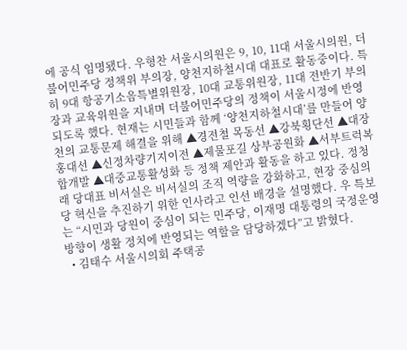에 공식 임명됐다. 우형찬 서울시의원은 9, 10, 11대 서울시의원, 더불어민주당 정책위 부의장, 양천지하철시대 대표로 활동중이다. 특히 9대 항공기소음특별위원장, 10대 교통위원장, 11대 전반기 부의장과 교육위원을 지내며 더불어민주당의 정책이 서울시정에 반영되도록 했다. 현재는 시민들과 함께 ‘양천지하철시대’를 만들어 양천의 교통문제 해결을 위해 ▲경전철 목동선 ▲강북횡단선 ▲대장홍대선 ▲신정차량기지이전 ▲제물포길 상부공원화 ▲서부트럭복합개발 ▲대중교통활성화 등 정책 제안과 활동을 하고 있다. 정청래 당대표 비서실은 비서실의 조직 역량을 강화하고, 현장 중심의 당 혁신을 추진하기 위한 인사라고 인선 배경을 설명했다. 우 특보는 “시민과 당원이 중심이 되는 민주당, 이재명 대통령의 국정운영 방향이 생활 정치에 반영되는 역할을 담당하겠다”고 밝혔다.
  • 김태수 서울시의회 주택공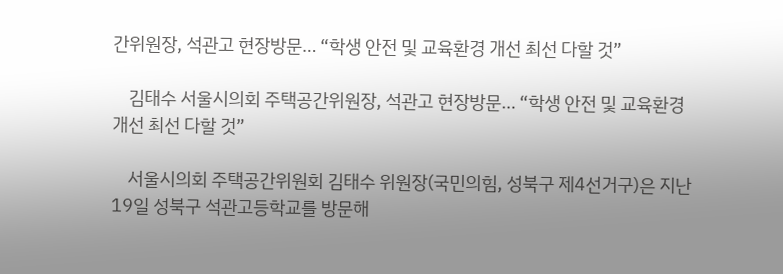간위원장, 석관고 현장방문… “학생 안전 및 교육환경 개선 최선 다할 것”

    김태수 서울시의회 주택공간위원장, 석관고 현장방문… “학생 안전 및 교육환경 개선 최선 다할 것”

    서울시의회 주택공간위원회 김태수 위원장(국민의힘, 성북구 제4선거구)은 지난 19일 성북구 석관고등학교를 방문해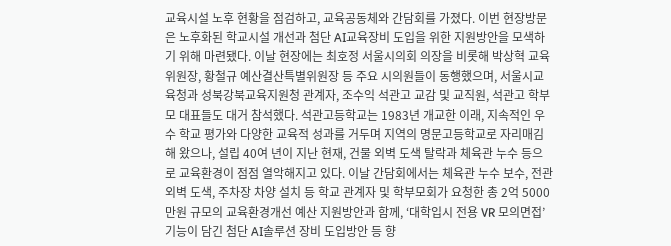교육시설 노후 현황을 점검하고, 교육공동체와 간담회를 가졌다. 이번 현장방문은 노후화된 학교시설 개선과 첨단 AI교육장비 도입을 위한 지원방안을 모색하기 위해 마련됐다. 이날 현장에는 최호정 서울시의회 의장을 비롯해 박상혁 교육위원장, 황철규 예산결산특별위원장 등 주요 시의원들이 동행했으며, 서울시교육청과 성북강북교육지원청 관계자, 조수익 석관고 교감 및 교직원, 석관고 학부모 대표들도 대거 참석했다. 석관고등학교는 1983년 개교한 이래, 지속적인 우수 학교 평가와 다양한 교육적 성과를 거두며 지역의 명문고등학교로 자리매김해 왔으나, 설립 40여 년이 지난 현재, 건물 외벽 도색 탈락과 체육관 누수 등으로 교육환경이 점점 열악해지고 있다. 이날 간담회에서는 체육관 누수 보수, 전관 외벽 도색, 주차장 차양 설치 등 학교 관계자 및 학부모회가 요청한 총 2억 5000만원 규모의 교육환경개선 예산 지원방안과 함께, ‘대학입시 전용 VR 모의면접’ 기능이 담긴 첨단 AI솔루션 장비 도입방안 등 향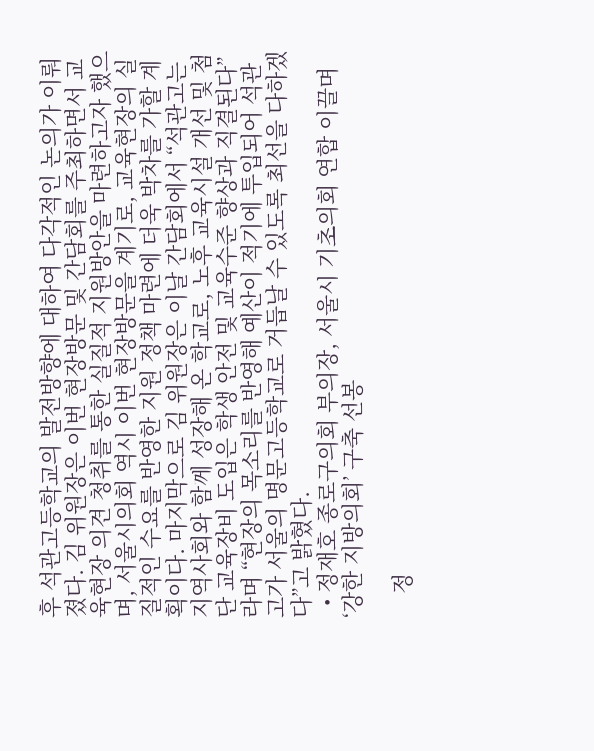후 석관고등학교의 발전방향에 대하여 다각적인 논의가 이뤄졌다. 김 위원장은 이번 현장방문 및 간담회를 주최하면서 교육현장 의견 청취를 통한 실질적 지원방안을 마련하고자 했으며, 서울시의회 역시 이번 현장방문을 계기로, 교육현장의 실질적인 수요를 반영한 지원 정책 마련에 더욱 박차를 가할 계획이다. 마지막으로 김 위원장은 이날 간담회에서 “석관고는 지역사회와 함께 성장해 온 학교로, 노후 교육시설 개선 및 첨단 교육장비 도입은 학생 안전 및 교육수준 향상과 직결된다”라며 “현장의 목소리를 반영해 예산이 적기에 투입되어 석관고가 서울의 명문고등학교로 거듭날 수 있도록 최선을 다하겠다”고 밝혔다.
  • 정재호 종로구의회 부의장, 서울시 기초의회 연합 이끌며 ‘강한 지방의회’ 구축 선봉

    정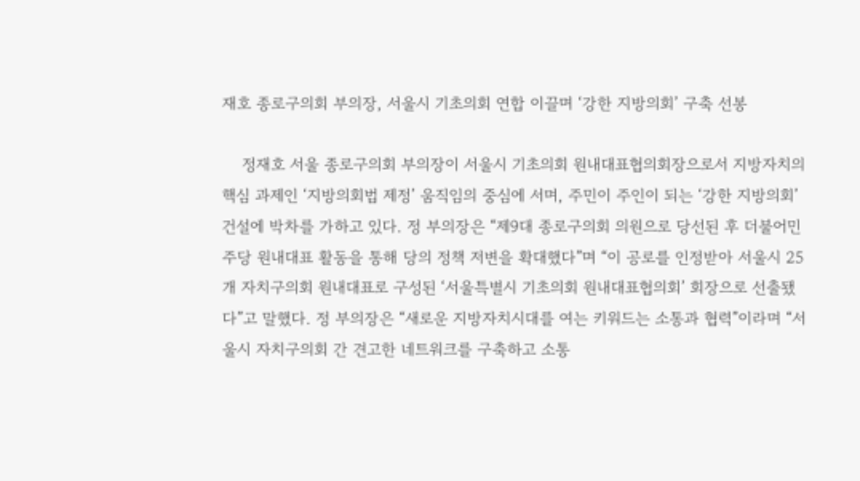재호 종로구의회 부의장, 서울시 기초의회 연합 이끌며 ‘강한 지방의회’ 구축 선봉

    정재호 서울 종로구의회 부의장이 서울시 기초의회 원내대표협의회장으로서 지방자치의 핵심 과제인 ‘지방의회법 제정’ 움직임의 중심에 서며, 주민이 주인이 되는 ‘강한 지방의회’ 건설에 박차를 가하고 있다. 정 부의장은 “제9대 종로구의회 의원으로 당선된 후 더불어민주당 원내대표 활동을 통해 당의 정책 저변을 확대했다”며 “이 공로를 인정받아 서울시 25개 자치구의회 원내대표로 구성된 ‘서울특별시 기초의회 원내대표협의회’ 회장으로 선출됐다”고 말했다. 정 부의장은 “새로운 지방자치시대를 여는 키워드는 소통과 협력”이라며 “서울시 자치구의회 간 견고한 네트워크를 구축하고 소통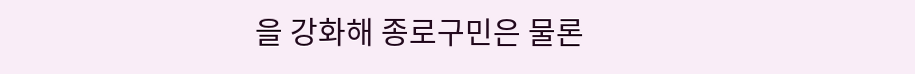을 강화해 종로구민은 물론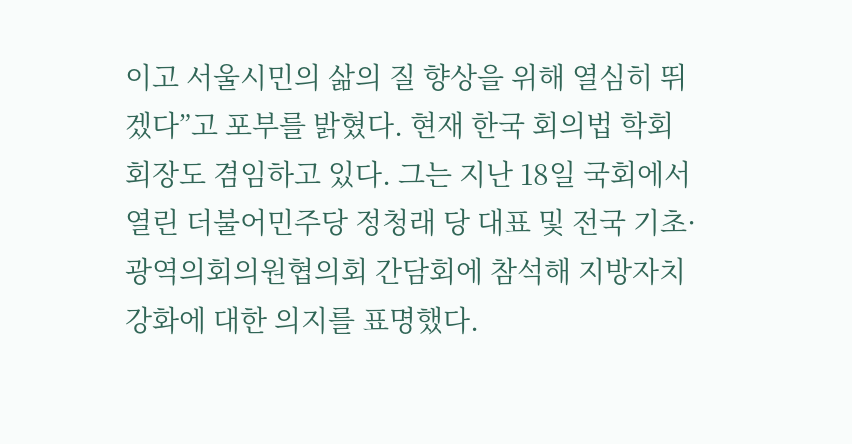이고 서울시민의 삶의 질 향상을 위해 열심히 뛰겠다”고 포부를 밝혔다. 현재 한국 회의법 학회 회장도 겸임하고 있다. 그는 지난 18일 국회에서 열린 더불어민주당 정청래 당 대표 및 전국 기초·광역의회의원협의회 간담회에 참석해 지방자치 강화에 대한 의지를 표명했다.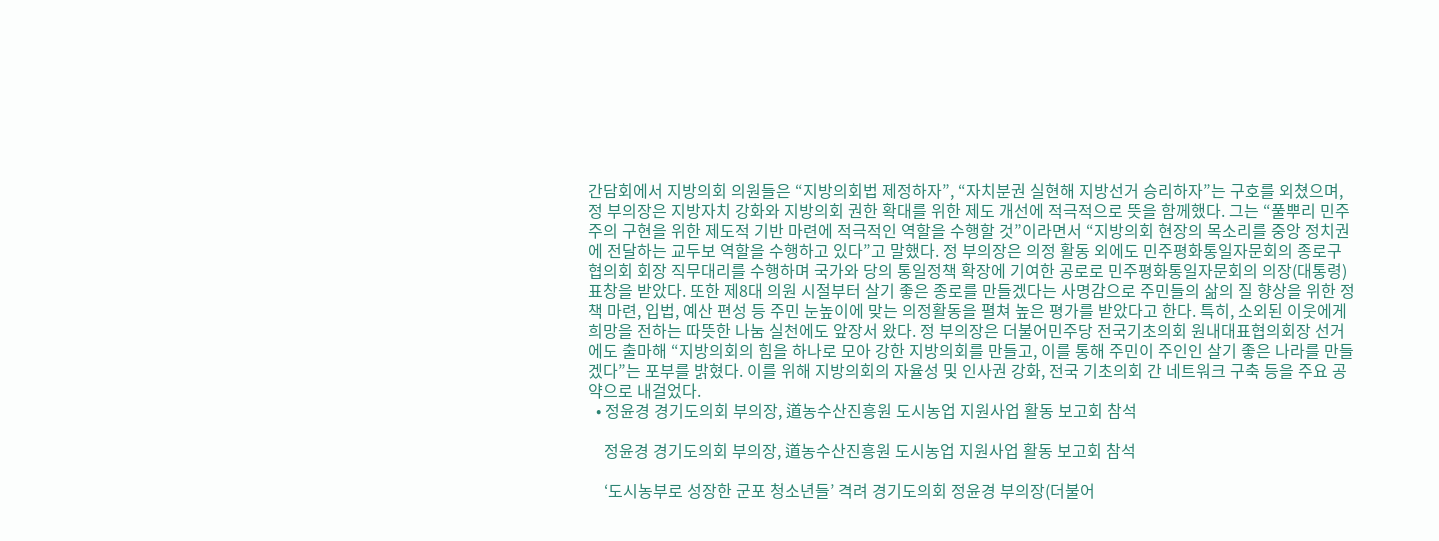간담회에서 지방의회 의원들은 “지방의회법 제정하자”, “자치분권 실현해 지방선거 승리하자”는 구호를 외쳤으며, 정 부의장은 지방자치 강화와 지방의회 권한 확대를 위한 제도 개선에 적극적으로 뜻을 함께했다. 그는 “풀뿌리 민주주의 구현을 위한 제도적 기반 마련에 적극적인 역할을 수행할 것”이라면서 “지방의회 현장의 목소리를 중앙 정치권에 전달하는 교두보 역할을 수행하고 있다”고 말했다. 정 부의장은 의정 활동 외에도 민주평화통일자문회의 종로구협의회 회장 직무대리를 수행하며 국가와 당의 통일정책 확장에 기여한 공로로 민주평화통일자문회의 의장(대통령) 표창을 받았다. 또한 제8대 의원 시절부터 살기 좋은 종로를 만들겠다는 사명감으로 주민들의 삶의 질 향상을 위한 정책 마련, 입법, 예산 편성 등 주민 눈높이에 맞는 의정활동을 펼쳐 높은 평가를 받았다고 한다. 특히, 소외된 이웃에게 희망을 전하는 따뜻한 나눔 실천에도 앞장서 왔다. 정 부의장은 더불어민주당 전국기초의회 원내대표협의회장 선거에도 출마해 “지방의회의 힘을 하나로 모아 강한 지방의회를 만들고, 이를 통해 주민이 주인인 살기 좋은 나라를 만들겠다”는 포부를 밝혔다. 이를 위해 지방의회의 자율성 및 인사권 강화, 전국 기초의회 간 네트워크 구축 등을 주요 공약으로 내걸었다.
  • 정윤경 경기도의회 부의장, 道농수산진흥원 도시농업 지원사업 활동 보고회 참석

    정윤경 경기도의회 부의장, 道농수산진흥원 도시농업 지원사업 활동 보고회 참석

    ‘도시농부로 성장한 군포 청소년들’ 격려 경기도의회 정윤경 부의장(더불어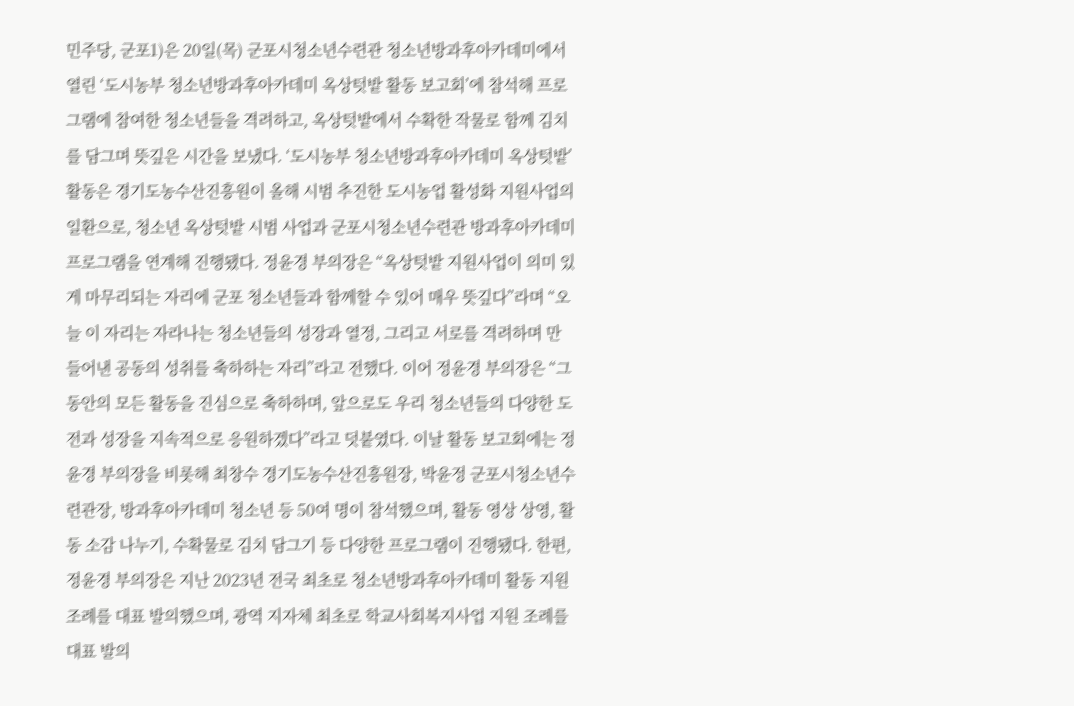민주당, 군포1)은 20일(목) 군포시청소년수련관 청소년방과후아카데미에서 열린 ‘도시농부 청소년방과후아카데미 옥상텃밭 활동 보고회’에 참석해 프로그램에 참여한 청소년들을 격려하고, 옥상텃밭에서 수확한 작물로 함께 김치를 담그며 뜻깊은 시간을 보냈다. ‘도시농부 청소년방과후아카데미 옥상텃밭’ 활동은 경기도농수산진흥원이 올해 시범 추진한 도시농업 활성화 지원사업의 일환으로, 청소년 옥상텃밭 시범 사업과 군포시청소년수련관 방과후아카데미 프로그램을 연계해 진행됐다. 정윤경 부의장은 “옥상텃밭 지원사업이 의미 있게 마무리되는 자리에 군포 청소년들과 함께할 수 있어 매우 뜻깊다”라며 “오늘 이 자리는 자라나는 청소년들의 성장과 열정, 그리고 서로를 격려하며 만들어낸 공동의 성취를 축하하는 자리”라고 전했다. 이어 정윤경 부의장은 “그동안의 모든 활동을 진심으로 축하하며, 앞으로도 우리 청소년들의 다양한 도전과 성장을 지속적으로 응원하겠다”라고 덧붙였다. 이날 활동 보고회에는 정윤경 부의장을 비롯해 최창수 경기도농수산진흥원장, 박윤정 군포시청소년수련관장, 방과후아카데미 청소년 등 50여 명이 참석했으며, 활동 영상 상영, 활동 소감 나누기, 수확물로 김치 담그기 등 다양한 프로그램이 진행됐다. 한편, 정윤경 부의장은 지난 2023년 전국 최초로 청소년방과후아카데미 활동 지원 조례를 대표 발의했으며, 광역 지자체 최초로 학교사회복지사업 지원 조례를 대표 발의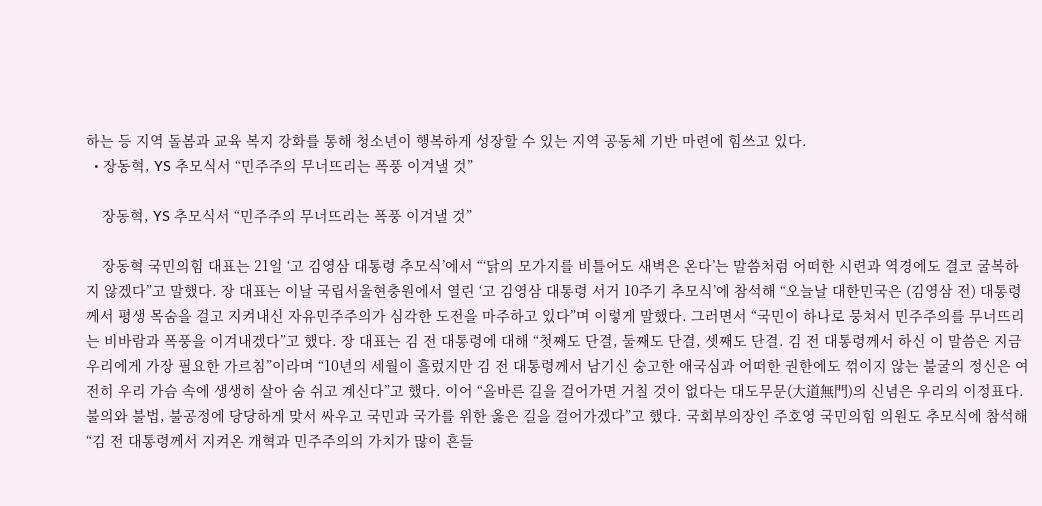하는 등 지역 돌봄과 교육 복지 강화를 통해 청소년이 행복하게 성장할 수 있는 지역 공동체 기반 마련에 힘쓰고 있다.
  • 장동혁, YS 추모식서 “민주주의 무너뜨리는 폭풍 이겨낼 것”

    장동혁, YS 추모식서 “민주주의 무너뜨리는 폭풍 이겨낼 것”

    장동혁 국민의힘 대표는 21일 ‘고 김영삼 대통령 추모식’에서 “‘닭의 모가지를 비틀어도 새벽은 온다’는 말씀처럼 어떠한 시련과 역경에도 결코 굴복하지 않겠다”고 말했다. 장 대표는 이날 국립서울현충원에서 열린 ‘고 김영삼 대통령 서거 10주기 추모식’에 참석해 “오늘날 대한민국은 (김영삼 전) 대통령께서 평생 목숨을 걸고 지켜내신 자유민주주의가 심각한 도전을 마주하고 있다”며 이렇게 말했다. 그러면서 “국민이 하나로 뭉쳐서 민주주의를 무너뜨리는 비바람과 폭풍을 이겨내겠다”고 했다. 장 대표는 김 전 대통령에 대해 “첫째도 단결, 둘째도 단결, 셋째도 단결. 김 전 대통령께서 하신 이 말씀은 지금 우리에게 가장 필요한 가르침”이라며 “10년의 세월이 흘렀지만 김 전 대통령께서 남기신 숭고한 애국심과 어떠한 권한에도 꺾이지 않는 불굴의 정신은 여전히 우리 가슴 속에 생생히 살아 숨 쉬고 계신다”고 했다. 이어 “올바른 길을 걸어가면 거칠 것이 없다는 대도무문(大道無門)의 신념은 우리의 이정표다. 불의와 불법, 불공정에 당당하게 맞서 싸우고 국민과 국가를 위한 옳은 길을 걸어가겠다”고 했다. 국회부의장인 주호영 국민의힘 의원도 추모식에 참석해 “김 전 대통령께서 지켜온 개혁과 민주주의의 가치가 많이 흔들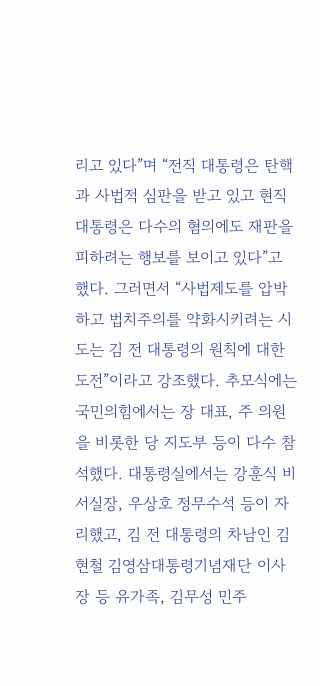리고 있다”며 “전직 대통령은 탄핵과 사법적 심판을 받고 있고 현직 대통령은 다수의 혐의에도 재판을 피하려는 행보를 보이고 있다”고 했다. 그러면서 “사법제도를 압박하고 법치주의를 약화시키려는 시도는 김 전 대통령의 원칙에 대한 도전”이라고 강조했다. 추모식에는 국민의힘에서는 장 대표, 주 의원을 비롯한 당 지도부 등이 다수 참석했다. 대통령실에서는 강훈식 비서실장, 우상호 정무수석 등이 자리했고, 김 전 대통령의 차남인 김현철 김영삼대통령기념재단 이사장 등 유가족, 김무성 민주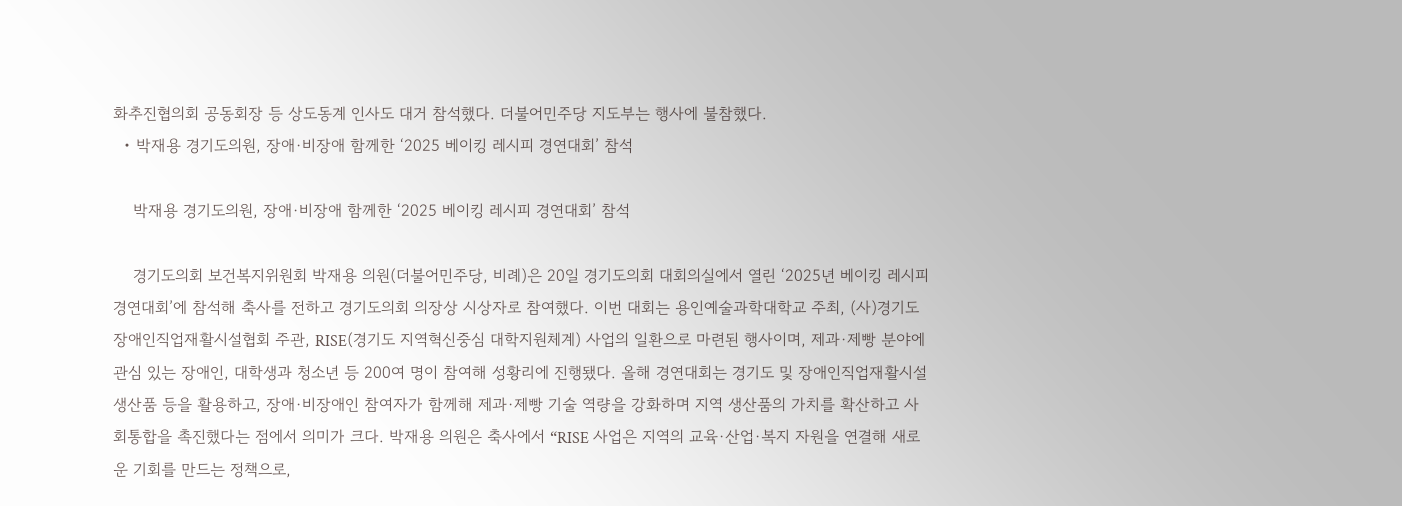화추진협의회 공동회장 등 상도동계 인사도 대거 참석했다. 더불어민주당 지도부는 행사에 불참했다.
  • 박재용 경기도의원, 장애·비장애 함께한 ‘2025 베이킹 레시피 경연대회’ 참석

    박재용 경기도의원, 장애·비장애 함께한 ‘2025 베이킹 레시피 경연대회’ 참석

    경기도의회 보건복지위원회 박재용 의원(더불어민주당, 비례)은 20일 경기도의회 대회의실에서 열린 ‘2025년 베이킹 레시피 경연대회’에 참석해 축사를 전하고 경기도의회 의장상 시상자로 참여했다. 이번 대회는 용인예술과학대학교 주최, (사)경기도장애인직업재활시설협회 주관, RISE(경기도 지역혁신중심 대학지원체계) 사업의 일환으로 마련된 행사이며, 제과·제빵 분야에 관심 있는 장애인, 대학생과 청소년 등 200여 명이 참여해 성황리에 진행됐다. 올해 경연대회는 경기도 및 장애인직업재활시설 생산품 등을 활용하고, 장애·비장애인 참여자가 함께해 제과·제빵 기술 역량을 강화하며 지역 생산품의 가치를 확산하고 사회통합을 촉진했다는 점에서 의미가 크다. 박재용 의원은 축사에서 “RISE 사업은 지역의 교육·산업·복지 자원을 연결해 새로운 기회를 만드는 정책으로,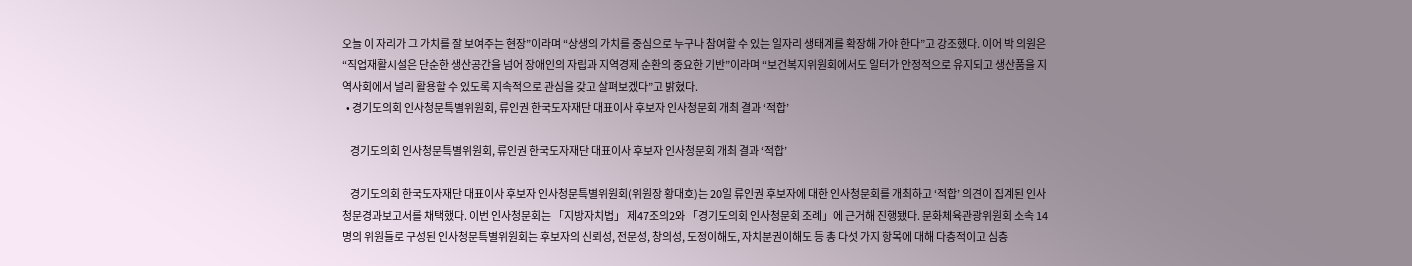오늘 이 자리가 그 가치를 잘 보여주는 현장”이라며 “상생의 가치를 중심으로 누구나 참여할 수 있는 일자리 생태계를 확장해 가야 한다”고 강조했다. 이어 박 의원은 “직업재활시설은 단순한 생산공간을 넘어 장애인의 자립과 지역경제 순환의 중요한 기반”이라며 “보건복지위원회에서도 일터가 안정적으로 유지되고 생산품을 지역사회에서 널리 활용할 수 있도록 지속적으로 관심을 갖고 살펴보겠다”고 밝혔다.
  • 경기도의회 인사청문특별위원회, 류인권 한국도자재단 대표이사 후보자 인사청문회 개최 결과 ‘적합’

    경기도의회 인사청문특별위원회, 류인권 한국도자재단 대표이사 후보자 인사청문회 개최 결과 ‘적합’

    경기도의회 한국도자재단 대표이사 후보자 인사청문특별위원회(위원장 황대호)는 20일 류인권 후보자에 대한 인사청문회를 개최하고 ‘적합’ 의견이 집계된 인사청문경과보고서를 채택했다. 이번 인사청문회는 「지방자치법」 제47조의2와 「경기도의회 인사청문회 조례」에 근거해 진행됐다. 문화체육관광위원회 소속 14명의 위원들로 구성된 인사청문특별위원회는 후보자의 신뢰성, 전문성, 창의성, 도정이해도, 자치분권이해도 등 총 다섯 가지 항목에 대해 다층적이고 심층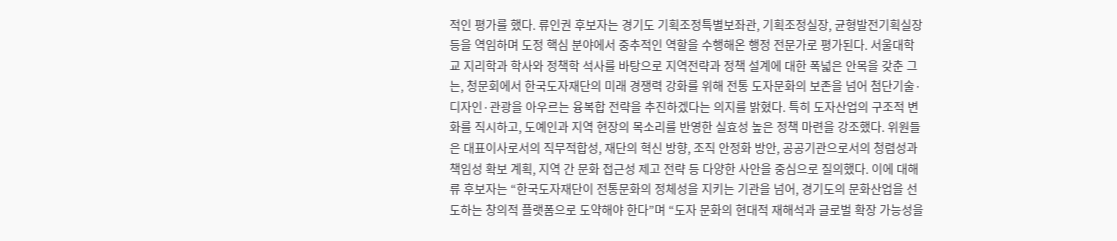적인 평가를 했다. 류인권 후보자는 경기도 기획조정특별보좌관, 기획조정실장, 균형발전기획실장 등을 역임하며 도정 핵심 분야에서 중추적인 역할을 수행해온 행정 전문가로 평가된다. 서울대학교 지리학과 학사와 정책학 석사를 바탕으로 지역전략과 정책 설계에 대한 폭넓은 안목을 갖춘 그는, 청문회에서 한국도자재단의 미래 경쟁력 강화를 위해 전통 도자문화의 보존을 넘어 첨단기술·디자인·관광을 아우르는 융복합 전략을 추진하겠다는 의지를 밝혔다. 특히 도자산업의 구조적 변화를 직시하고, 도예인과 지역 현장의 목소리를 반영한 실효성 높은 정책 마련을 강조했다. 위원들은 대표이사로서의 직무적합성, 재단의 혁신 방향, 조직 안정화 방안, 공공기관으로서의 청렴성과 책임성 확보 계획, 지역 간 문화 접근성 제고 전략 등 다양한 사안을 중심으로 질의했다. 이에 대해 류 후보자는 “한국도자재단이 전통문화의 정체성을 지키는 기관을 넘어, 경기도의 문화산업을 선도하는 창의적 플랫폼으로 도약해야 한다”며 “도자 문화의 현대적 재해석과 글로벌 확장 가능성을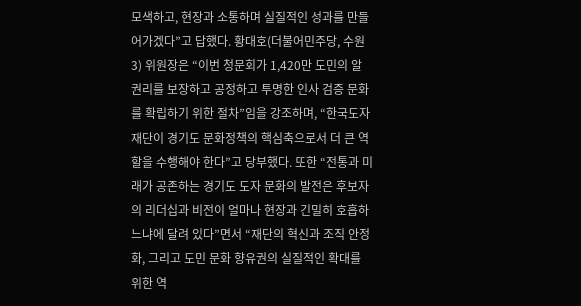모색하고, 현장과 소통하며 실질적인 성과를 만들어가겠다”고 답했다. 황대호(더불어민주당, 수원3) 위원장은 “이번 청문회가 1,420만 도민의 알 권리를 보장하고 공정하고 투명한 인사 검증 문화를 확립하기 위한 절차”임을 강조하며, “한국도자재단이 경기도 문화정책의 핵심축으로서 더 큰 역할을 수행해야 한다”고 당부했다. 또한 “전통과 미래가 공존하는 경기도 도자 문화의 발전은 후보자의 리더십과 비전이 얼마나 현장과 긴밀히 호흡하느냐에 달려 있다”면서 “재단의 혁신과 조직 안정화, 그리고 도민 문화 향유권의 실질적인 확대를 위한 역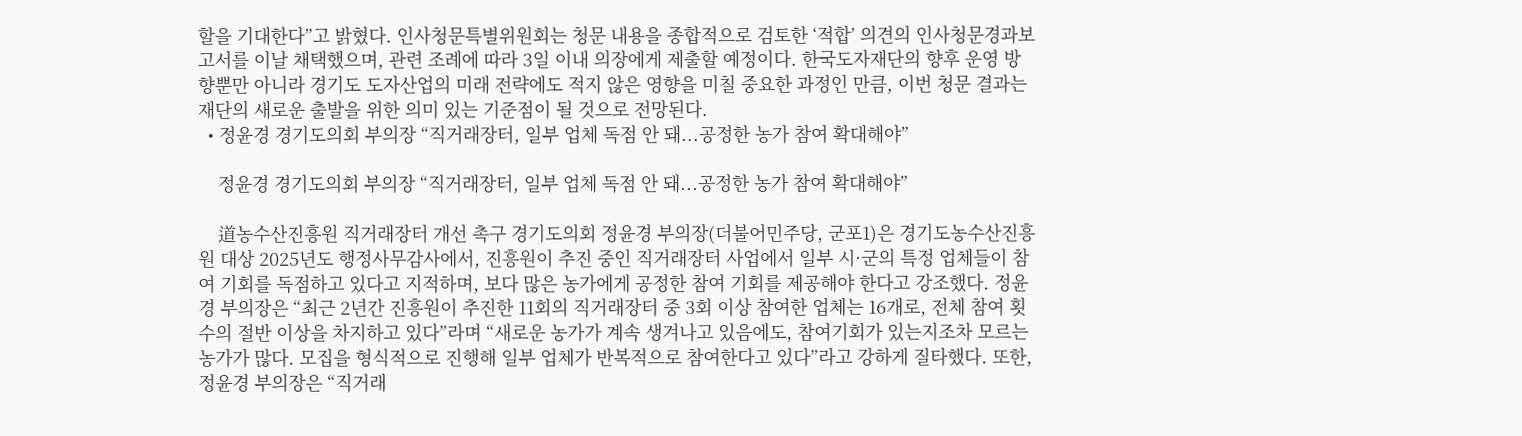할을 기대한다”고 밝혔다. 인사청문특별위원회는 청문 내용을 종합적으로 검토한 ‘적합’ 의견의 인사청문경과보고서를 이날 채택했으며, 관련 조례에 따라 3일 이내 의장에게 제출할 예정이다. 한국도자재단의 향후 운영 방향뿐만 아니라 경기도 도자산업의 미래 전략에도 적지 않은 영향을 미칠 중요한 과정인 만큼, 이번 청문 결과는 재단의 새로운 출발을 위한 의미 있는 기준점이 될 것으로 전망된다.
  • 정윤경 경기도의회 부의장 “직거래장터, 일부 업체 독점 안 돼...공정한 농가 참여 확대해야”

    정윤경 경기도의회 부의장 “직거래장터, 일부 업체 독점 안 돼...공정한 농가 참여 확대해야”

    道농수산진흥원 직거래장터 개선 촉구 경기도의회 정윤경 부의장(더불어민주당, 군포1)은 경기도농수산진흥원 대상 2025년도 행정사무감사에서, 진흥원이 추진 중인 직거래장터 사업에서 일부 시·군의 특정 업체들이 참여 기회를 독점하고 있다고 지적하며, 보다 많은 농가에게 공정한 참여 기회를 제공해야 한다고 강조했다. 정윤경 부의장은 “최근 2년간 진흥원이 추진한 11회의 직거래장터 중 3회 이상 참여한 업체는 16개로, 전체 참여 횟수의 절반 이상을 차지하고 있다”라며 “새로운 농가가 계속 생겨나고 있음에도, 참여기회가 있는지조차 모르는 농가가 많다. 모집을 형식적으로 진행해 일부 업체가 반복적으로 참여한다고 있다”라고 강하게 질타했다. 또한, 정윤경 부의장은 “직거래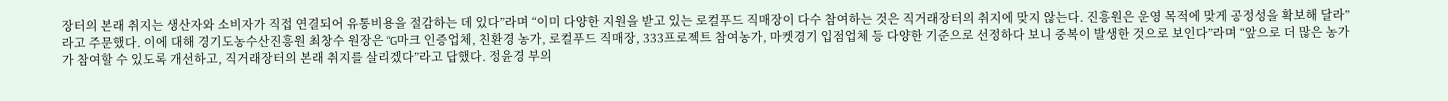장터의 본래 취지는 생산자와 소비자가 직접 연결되어 유통비용을 절감하는 데 있다”라며 “이미 다양한 지원을 받고 있는 로컬푸드 직매장이 다수 참여하는 것은 직거래장터의 취지에 맞지 않는다. 진흥원은 운영 목적에 맞게 공정성을 확보해 달라”라고 주문했다. 이에 대해 경기도농수산진흥원 최창수 원장은 “G마크 인증업체, 친환경 농가, 로컬푸드 직매장, 333프로젝트 참여농가, 마켓경기 입점업체 등 다양한 기준으로 선정하다 보니 중복이 발생한 것으로 보인다”라며 “앞으로 더 많은 농가가 참여할 수 있도록 개선하고, 직거래장터의 본래 취지를 살리겠다”라고 답했다. 정윤경 부의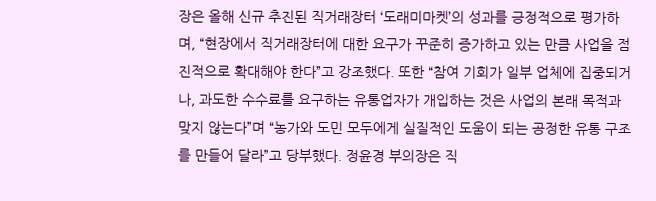장은 올해 신규 추진된 직거래장터 ‘도래미마켓’의 성과를 긍정적으로 평가하며, “현장에서 직거래장터에 대한 요구가 꾸준히 증가하고 있는 만큼 사업을 점진적으로 확대해야 한다”고 강조했다. 또한 “참여 기회가 일부 업체에 집중되거나, 과도한 수수료를 요구하는 유통업자가 개입하는 것은 사업의 본래 목적과 맞지 않는다”며 “농가와 도민 모두에게 실질적인 도움이 되는 공정한 유통 구조를 만들어 달라”고 당부했다. 정윤경 부의장은 직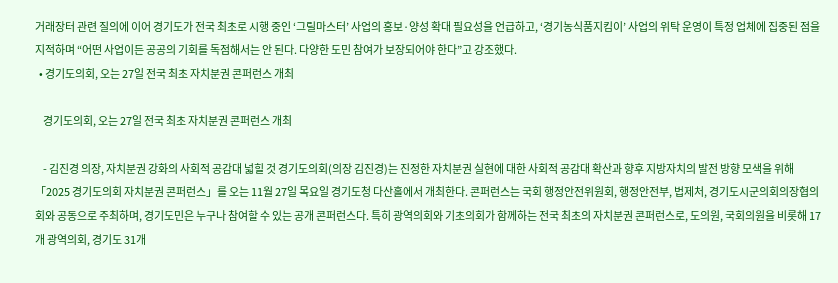거래장터 관련 질의에 이어 경기도가 전국 최초로 시행 중인 ‘그릴마스터’ 사업의 홍보·양성 확대 필요성을 언급하고, ‘경기농식품지킴이’ 사업의 위탁 운영이 특정 업체에 집중된 점을 지적하며 “어떤 사업이든 공공의 기회를 독점해서는 안 된다. 다양한 도민 참여가 보장되어야 한다”고 강조했다.
  • 경기도의회, 오는 27일 전국 최초 자치분권 콘퍼런스 개최

    경기도의회, 오는 27일 전국 최초 자치분권 콘퍼런스 개최

    - 김진경 의장, 자치분권 강화의 사회적 공감대 넓힐 것 경기도의회(의장 김진경)는 진정한 자치분권 실현에 대한 사회적 공감대 확산과 향후 지방자치의 발전 방향 모색을 위해 「2025 경기도의회 자치분권 콘퍼런스」를 오는 11월 27일 목요일 경기도청 다산홀에서 개최한다. 콘퍼런스는 국회 행정안전위원회, 행정안전부, 법제처, 경기도시군의회의장협의회와 공동으로 주최하며, 경기도민은 누구나 참여할 수 있는 공개 콘퍼런스다. 특히 광역의회와 기초의회가 함께하는 전국 최초의 자치분권 콘퍼런스로, 도의원, 국회의원을 비롯해 17개 광역의회, 경기도 31개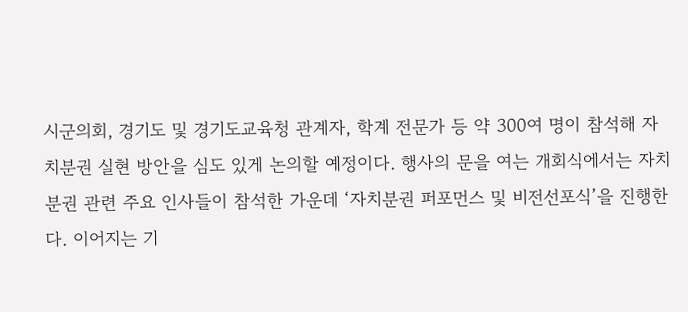시군의회, 경기도 및 경기도교육청 관계자, 학계 전문가 등 약 300여 명이 참석해 자치분권 실현 방안을 심도 있게 논의할 예정이다. 행사의 문을 여는 개회식에서는 자치분권 관련 주요 인사들이 참석한 가운데 ‘자치분권 퍼포먼스 및 비전선포식’을 진행한다. 이어지는 기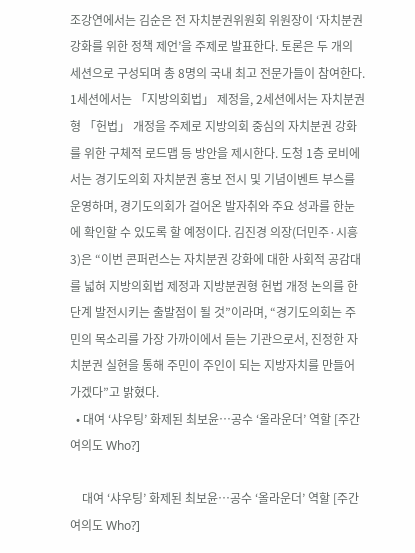조강연에서는 김순은 전 자치분권위원회 위원장이 ‘자치분권 강화를 위한 정책 제언’을 주제로 발표한다. 토론은 두 개의 세션으로 구성되며 총 8명의 국내 최고 전문가들이 참여한다. 1세션에서는 「지방의회법」 제정을, 2세션에서는 자치분권형 「헌법」 개정을 주제로 지방의회 중심의 자치분권 강화를 위한 구체적 로드맵 등 방안을 제시한다. 도청 1층 로비에서는 경기도의회 자치분권 홍보 전시 및 기념이벤트 부스를 운영하며, 경기도의회가 걸어온 발자취와 주요 성과를 한눈에 확인할 수 있도록 할 예정이다. 김진경 의장(더민주·시흥3)은 “이번 콘퍼런스는 자치분권 강화에 대한 사회적 공감대를 넓혀 지방의회법 제정과 지방분권형 헌법 개정 논의를 한 단계 발전시키는 출발점이 될 것”이라며, “경기도의회는 주민의 목소리를 가장 가까이에서 듣는 기관으로서, 진정한 자치분권 실현을 통해 주민이 주인이 되는 지방자치를 만들어가겠다”고 밝혔다.
  • 대여 ‘샤우팅’ 화제된 최보윤…공수 ‘올라운더’ 역할 [주간 여의도 Who?]

    대여 ‘샤우팅’ 화제된 최보윤…공수 ‘올라운더’ 역할 [주간 여의도 Who?]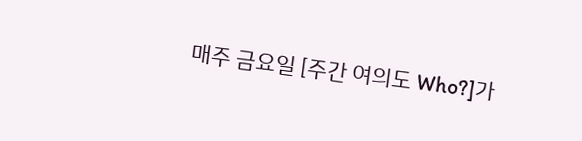매주 금요일 [주간 여의도 Who?]가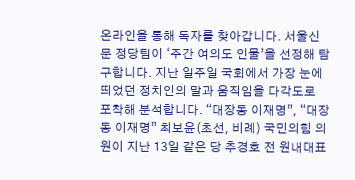온라인을 통해 독자를 찾아갑니다. 서울신문 정당팀이 ‘주간 여의도 인물’을 선정해 탐구합니다. 지난 일주일 국회에서 가장 눈에 띄었던 정치인의 말과 움직임을 다각도로 포착해 분석합니다. “대장동 이재명”, “대장동 이재명” 최보윤(초선, 비례) 국민의힘 의원이 지난 13일 같은 당 추경호 전 원내대표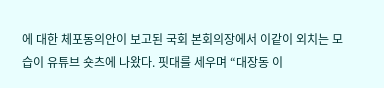에 대한 체포동의안이 보고된 국회 본회의장에서 이같이 외치는 모습이 유튜브 숏츠에 나왔다. 핏대를 세우며 “대장동 이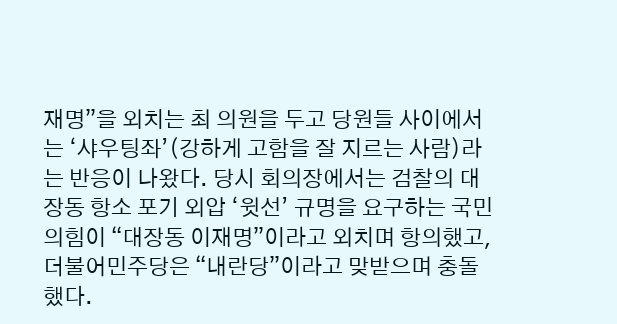재명”을 외치는 최 의원을 두고 당원들 사이에서는 ‘샤우팅좌’(강하게 고함을 잘 지르는 사람)라는 반응이 나왔다. 당시 회의장에서는 검찰의 대장동 항소 포기 외압 ‘윗선’ 규명을 요구하는 국민의힘이 “대장동 이재명”이라고 외치며 항의했고, 더불어민주당은 “내란당”이라고 맞받으며 충돌했다.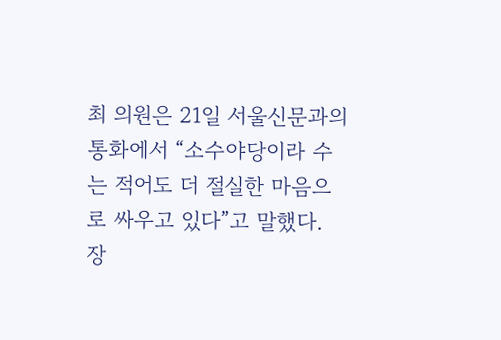최 의원은 21일 서울신문과의 통화에서 “소수야당이라 수는 적어도 더 절실한 마음으로 싸우고 있다”고 말했다. 장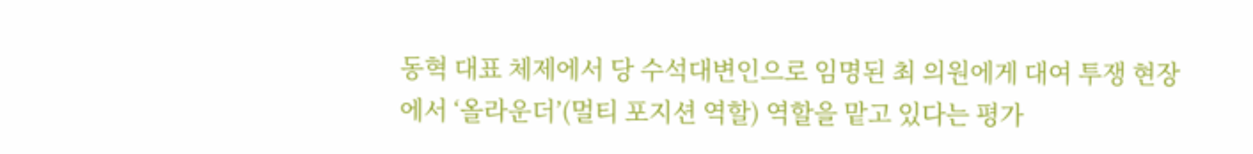동혁 대표 체제에서 당 수석대변인으로 임명된 최 의원에게 대여 투쟁 현장에서 ‘올라운더’(멀티 포지션 역할) 역할을 맡고 있다는 평가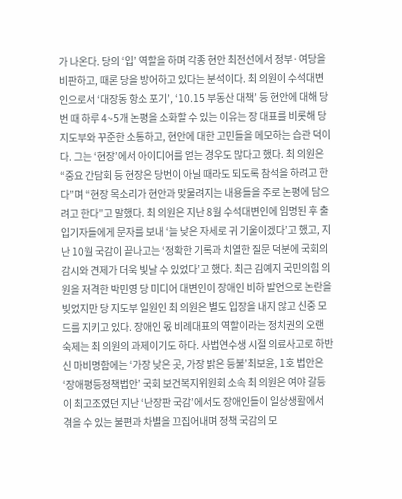가 나온다. 당의 ‘입’ 역할을 하며 각종 현안 최전선에서 정부·여당을 비판하고, 때론 당을 방어하고 있다는 분석이다. 최 의원이 수석대변인으로서 ‘대장동 항소 포기’, ‘10.15 부동산 대책’ 등 현안에 대해 당번 때 하루 4~5개 논평을 소화할 수 있는 이유는 장 대표를 비롯해 당 지도부와 꾸준한 소통하고, 현안에 대한 고민들을 메모하는 습관 덕이다. 그는 ‘현장’에서 아이디어를 얻는 경우도 많다고 했다. 최 의원은 “중요 간담회 등 현장은 당번이 아닐 때라도 되도록 참석을 하려고 한다”며 “현장 목소리가 현안과 맞물려지는 내용들을 주로 논평에 담으려고 한다”고 말했다. 최 의원은 지난 8월 수석대변인에 임명된 후 출입기자들에게 문자를 보내 ‘늘 낮은 자세로 귀 기울이겠다’고 했고, 지난 10월 국감이 끝나고는 ‘정확한 기록과 치열한 질문 덕분에 국회의 감시와 견제가 더욱 빛날 수 있었다’고 했다. 최근 김예지 국민의힘 의원을 저격한 박민영 당 미디어 대변인이 장애인 비하 발언으로 논란을 빚었지만 당 지도부 일원인 최 의원은 별도 입장을 내지 않고 신중 모드를 지키고 있다. 장애인 몫 비례대표의 역할이라는 정치권의 오랜 숙제는 최 의원의 과제이기도 하다. 사법연수생 시절 의료사고로 하반신 마비명함에는 ‘가장 낮은 곳, 가장 밝은 등불’최보윤, 1호 법안은 ‘장애평등정책법안’ 국회 보건복지위원회 소속 최 의원은 여야 갈등이 최고조였던 지난 ‘난장판 국감’에서도 장애인들이 일상생활에서 겪을 수 있는 불편과 차별을 끄집어내며 정책 국감의 모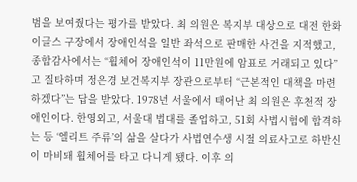범을 보여줬다는 평가를 받았다. 최 의원은 복지부 대상으로 대전 한화이글스 구장에서 장애인석을 일반 좌석으로 판매한 사건을 지적했고, 종합감사에서는 “휠체어 장애인석이 11만원에 암표로 거래되고 있다”고 질타하며 정은경 보건복지부 장관으로부터 “근본적인 대책을 마련하겠다”는 답을 받았다. 1978년 서울에서 태어난 최 의원은 후천적 장애인이다. 한영외고, 서울대 법대를 졸업하고, 51회 사법시험에 합격하는 등 ‘엘리트 주류’의 삶을 살다가 사법연수생 시절 의료사고로 하반신이 마비돼 휠체어를 타고 다니게 됐다. 이후 의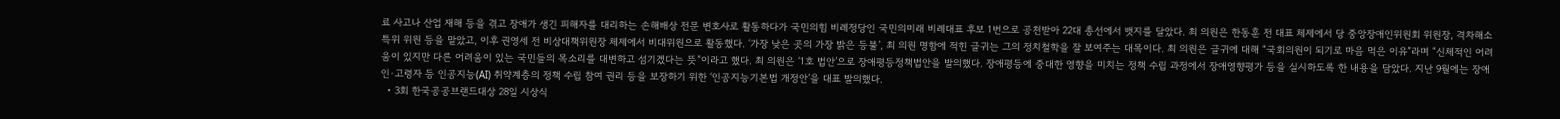료 사고나 산업 재해 등을 겪고 장애가 생긴 피해자를 대리하는 손해배상 전문 변호사로 활동하다가 국민의힘 비례정당인 국민의미래 비례대표 후보 1번으로 공천받아 22대 총선에서 뱃지를 달았다. 최 의원은 한동훈 전 대표 체제에서 당 중앙장애인위원회 위원장, 격차해소특위 위원 등을 맡았고, 이후 권영세 전 비상대책위원장 체제에서 비대위원으로 활동했다. ‘가장 낮은 곳의 가장 밝은 등불’, 최 의원 명함에 적힌 글귀는 그의 정치철학을 잘 보여주는 대목이다. 최 의원은 글귀에 대해 “국회의원이 되기로 마음 먹은 이유”라며 “신체적인 어려움이 있지만 다른 어려움이 있는 국민들의 목소리를 대변하고 섬기겠다는 뜻”이라고 했다. 최 의원은 ‘1호 법안’으로 장애평등정책법안을 발의했다. 장애평등에 중대한 영향을 미치는 정책 수립 과정에서 장애영향평가 등을 실시하도록 한 내용을 담았다. 지난 9월에는 장애인·고령자 등 인공지능(AI) 취약계층의 정책 수립 참여 권리 등을 보장하기 위한 ‘인공지능기본법 개정안’을 대표 발의했다.
  • 3회 한국공공브랜드대상 28일 시상식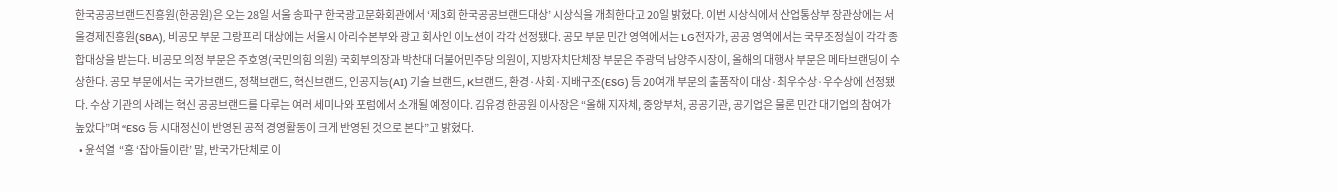한국공공브랜드진흥원(한공원)은 오는 28일 서울 송파구 한국광고문화회관에서 ‘제3회 한국공공브랜드대상’ 시상식을 개최한다고 20일 밝혔다. 이번 시상식에서 산업통상부 장관상에는 서울경제진흥원(SBA), 비공모 부문 그랑프리 대상에는 서울시 아리수본부와 광고 회사인 이노션이 각각 선정됐다. 공모 부문 민간 영역에서는 LG전자가, 공공 영역에서는 국무조정실이 각각 종합대상을 받는다. 비공모 의정 부문은 주호영(국민의힘 의원) 국회부의장과 박찬대 더불어민주당 의원이, 지방자치단체장 부문은 주광덕 남양주시장이, 올해의 대행사 부문은 메타브랜딩이 수상한다. 공모 부문에서는 국가브랜드, 정책브랜드, 혁신브랜드, 인공지능(AI) 기술 브랜드, K브랜드, 환경·사회·지배구조(ESG) 등 20여개 부문의 출품작이 대상·최우수상·우수상에 선정됐다. 수상 기관의 사례는 혁신 공공브랜드를 다루는 여러 세미나와 포럼에서 소개될 예정이다. 김유경 한공원 이사장은 “올해 지자체, 중앙부처, 공공기관, 공기업은 물론 민간 대기업의 참여가 높았다”며 “ESG 등 시대정신이 반영된 공적 경영활동이 크게 반영된 것으로 본다”고 밝혔다.
  • 윤석열  “홍 ‘잡아들이란’ 말, 반국가단체로 이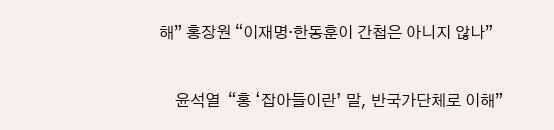해” 홍장원 “이재명·한동훈이 간첩은 아니지 않나”

    윤석열  “홍 ‘잡아들이란’ 말, 반국가단체로 이해”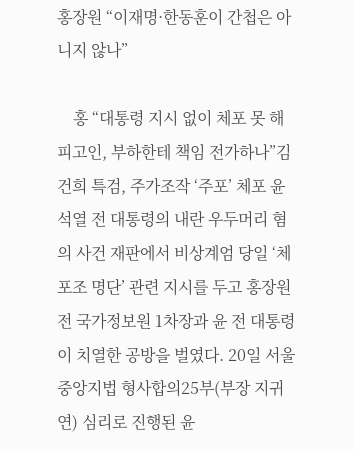홍장원 “이재명·한동훈이 간첩은 아니지 않나”

    홍 “대통령 지시 없이 체포 못 해피고인, 부하한테 책임 전가하나”김건희 특검, 주가조작 ‘주포’ 체포 윤석열 전 대통령의 내란 우두머리 혐의 사건 재판에서 비상계엄 당일 ‘체포조 명단’ 관련 지시를 두고 홍장원 전 국가정보원 1차장과 윤 전 대통령이 치열한 공방을 벌였다. 20일 서울중앙지법 형사합의25부(부장 지귀연) 심리로 진행된 윤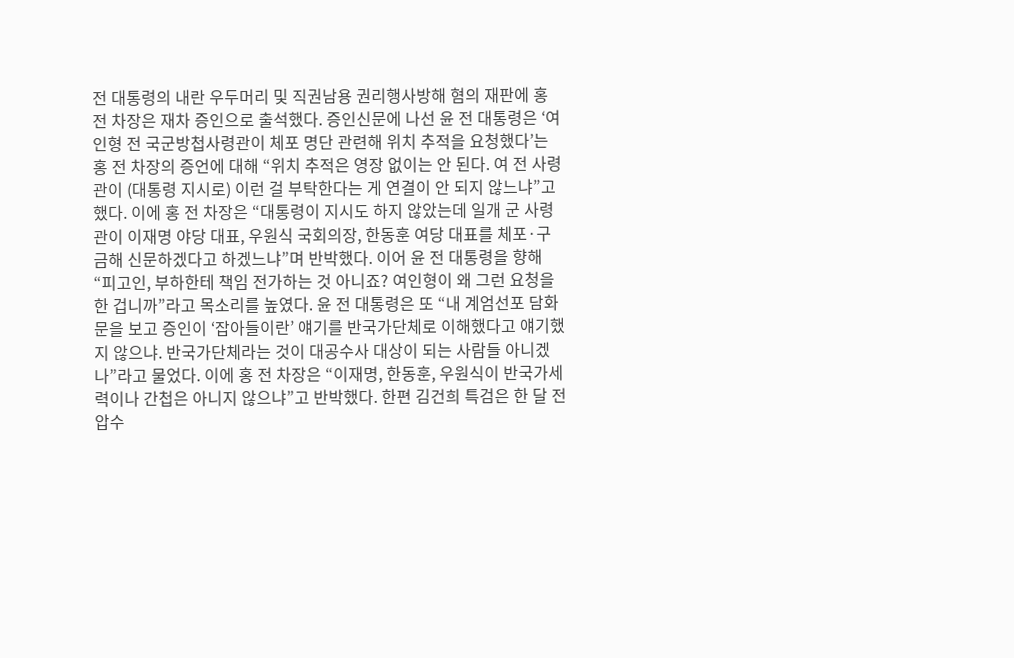전 대통령의 내란 우두머리 및 직권남용 권리행사방해 혐의 재판에 홍 전 차장은 재차 증인으로 출석했다. 증인신문에 나선 윤 전 대통령은 ‘여인형 전 국군방첩사령관이 체포 명단 관련해 위치 추적을 요청했다’는 홍 전 차장의 증언에 대해 “위치 추적은 영장 없이는 안 된다. 여 전 사령관이 (대통령 지시로) 이런 걸 부탁한다는 게 연결이 안 되지 않느냐”고 했다. 이에 홍 전 차장은 “대통령이 지시도 하지 않았는데 일개 군 사령관이 이재명 야당 대표, 우원식 국회의장, 한동훈 여당 대표를 체포·구금해 신문하겠다고 하겠느냐”며 반박했다. 이어 윤 전 대통령을 향해 “피고인, 부하한테 책임 전가하는 것 아니죠? 여인형이 왜 그런 요청을 한 겁니까”라고 목소리를 높였다. 윤 전 대통령은 또 “내 계엄선포 담화문을 보고 증인이 ‘잡아들이란’ 얘기를 반국가단체로 이해했다고 얘기했지 않으냐. 반국가단체라는 것이 대공수사 대상이 되는 사람들 아니겠나”라고 물었다. 이에 홍 전 차장은 “이재명, 한동훈, 우원식이 반국가세력이나 간첩은 아니지 않으냐”고 반박했다. 한편 김건희 특검은 한 달 전 압수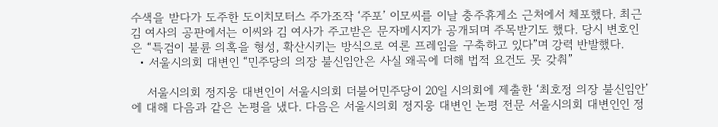수색을 받다가 도주한 도이치모터스 주가조작 ‘주포’ 이모씨를 이날 충주휴게소 근처에서 체포했다. 최근 김 여사의 공판에서는 이씨와 김 여사가 주고받은 문자메시지가 공개되며 주목받기도 했다. 당시 변호인은 “특검이 불륜 의혹을 형성, 확산시키는 방식으로 여론 프레임을 구축하고 있다”며 강력 반발했다.
  • 서울시의회 대변인 “민주당의 의장 불신임안은 사실 왜곡에 더해 법적 요건도 못 갖춰”

    서울시의회 정지웅 대변인이 서울시의회 더불어민주당이 20일 시의회에 제출한 ‘최호정 의장 불신임안’에 대해 다음과 같은 논평을 냈다. 다음은 서울시의회 정지웅 대변인 논평 전문 서울시의회 대변인인 정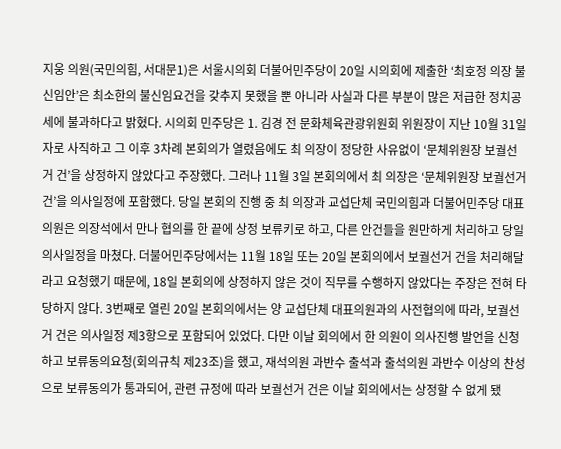지웅 의원(국민의힘, 서대문1)은 서울시의회 더불어민주당이 20일 시의회에 제출한 ‘최호정 의장 불신임안’은 최소한의 불신임요건을 갖추지 못했을 뿐 아니라 사실과 다른 부분이 많은 저급한 정치공세에 불과하다고 밝혔다. 시의회 민주당은 1. 김경 전 문화체육관광위원회 위원장이 지난 10월 31일 자로 사직하고 그 이후 3차례 본회의가 열렸음에도 최 의장이 정당한 사유없이 ‘문체위원장 보궐선거 건’을 상정하지 않았다고 주장했다. 그러나 11월 3일 본회의에서 최 의장은 ‘문체위원장 보궐선거 건’을 의사일정에 포함했다. 당일 본회의 진행 중 최 의장과 교섭단체 국민의힘과 더불어민주당 대표의원은 의장석에서 만나 협의를 한 끝에 상정 보류키로 하고, 다른 안건들을 원만하게 처리하고 당일 의사일정을 마쳤다. 더불어민주당에서는 11월 18일 또는 20일 본회의에서 보궐선거 건을 처리해달라고 요청했기 때문에, 18일 본회의에 상정하지 않은 것이 직무를 수행하지 않았다는 주장은 전혀 타당하지 않다. 3번째로 열린 20일 본회의에서는 양 교섭단체 대표의원과의 사전협의에 따라, 보궐선거 건은 의사일정 제3항으로 포함되어 있었다. 다만 이날 회의에서 한 의원이 의사진행 발언을 신청하고 보류동의요청(회의규칙 제23조)을 했고, 재석의원 과반수 출석과 출석의원 과반수 이상의 찬성으로 보류동의가 통과되어, 관련 규정에 따라 보궐선거 건은 이날 회의에서는 상정할 수 없게 됐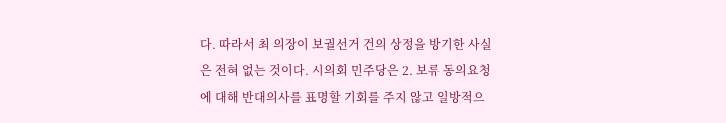다. 따라서 최 의장이 보궐선거 건의 상정을 방기한 사실은 전혀 없는 것이다. 시의회 민주당은 2. 보류 동의요청에 대해 반대의사를 표명할 기회를 주지 않고 일방적으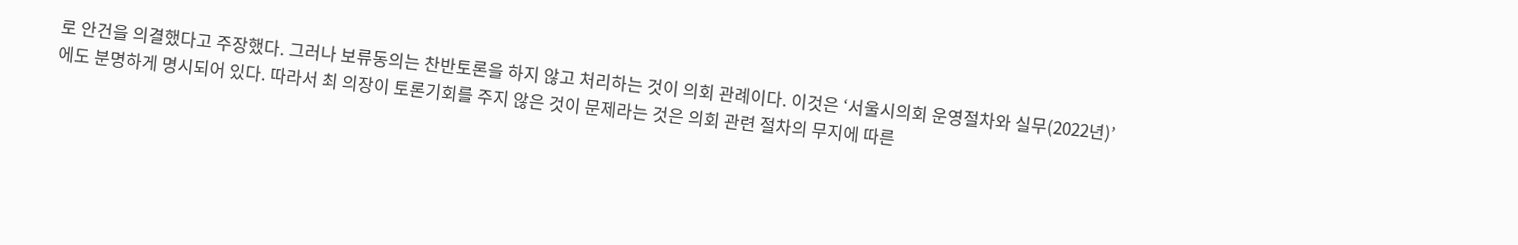로 안건을 의결했다고 주장했다. 그러나 보류동의는 찬반토론을 하지 않고 처리하는 것이 의회 관례이다. 이것은 ‘서울시의회 운영절차와 실무(2022년)’에도 분명하게 명시되어 있다. 따라서 최 의장이 토론기회를 주지 않은 것이 문제라는 것은 의회 관련 절차의 무지에 따른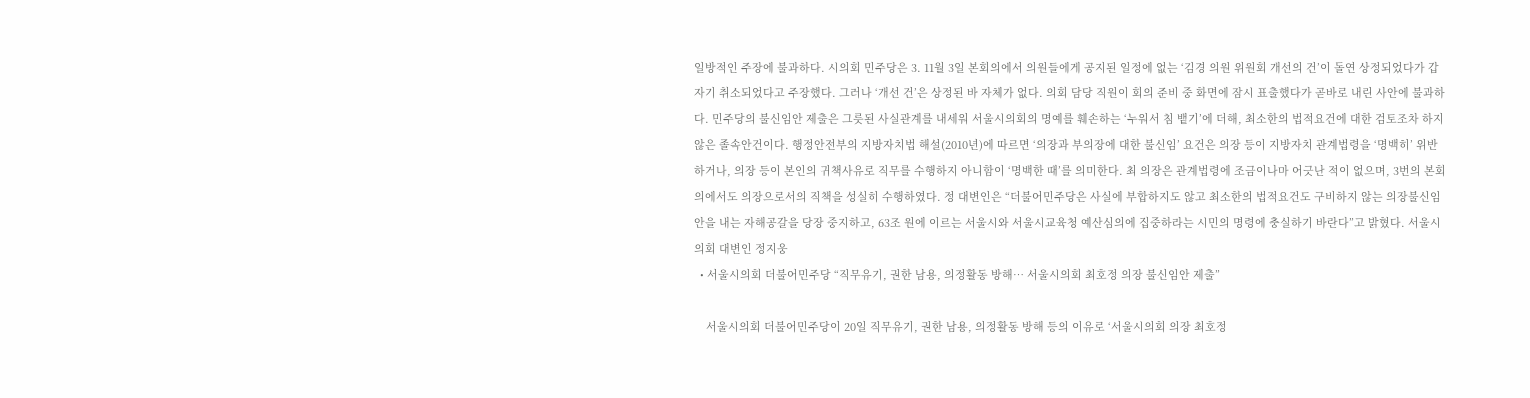일방적인 주장에 불과하다. 시의회 민주당은 3. 11월 3일 본회의에서 의원들에게 공지된 일정에 없는 ‘김경 의원 위원회 개선의 건’이 돌연 상정되었다가 갑자기 취소되었다고 주장했다. 그러나 ‘개선 건’은 상정된 바 자체가 없다. 의회 담당 직원이 회의 준비 중 화면에 잠시 표출했다가 곧바로 내린 사안에 불과하다. 민주당의 불신임안 제출은 그릇된 사실관계를 내세워 서울시의회의 명예를 훼손하는 ‘누워서 침 뱉기’에 더해, 최소한의 법적요건에 대한 검토조차 하지 않은 졸속안건이다. 행정안전부의 지방자치법 해설(2010년)에 따르면 ‘의장과 부의장에 대한 불신임’ 요건은 의장 등이 지방자치 관계법령을 ‘명백히’ 위반하거나, 의장 등이 본인의 귀책사유로 직무를 수행하지 아니함이 ‘명백한 때’를 의미한다. 최 의장은 관계법령에 조금이나마 어긋난 적이 없으며, 3번의 본회의에서도 의장으로서의 직책을 성실히 수행하였다. 정 대변인은 “더불어민주당은 사실에 부합하지도 않고 최소한의 법적요건도 구비하지 않는 의장불신임안을 내는 자해공갈을 당장 중지하고, 63조 원에 이르는 서울시와 서울시교육청 예산심의에 집중하라는 시민의 명령에 충실하기 바란다”고 밝혔다. 서울시의회 대변인 정지웅
  • 서울시의회 더불어민주당 “직무유기, 권한 남용, 의정활동 방해… 서울시의회 최호정 의장 불신임안 제출”

    서울시의회 더불어민주당이 20일 직무유기, 권한 남용, 의정활동 방해 등의 이유로 ‘서울시의회 의장 최호정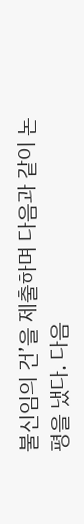불신임의 건’을 제출하며 다음과 같이 논평을 냈다. 다음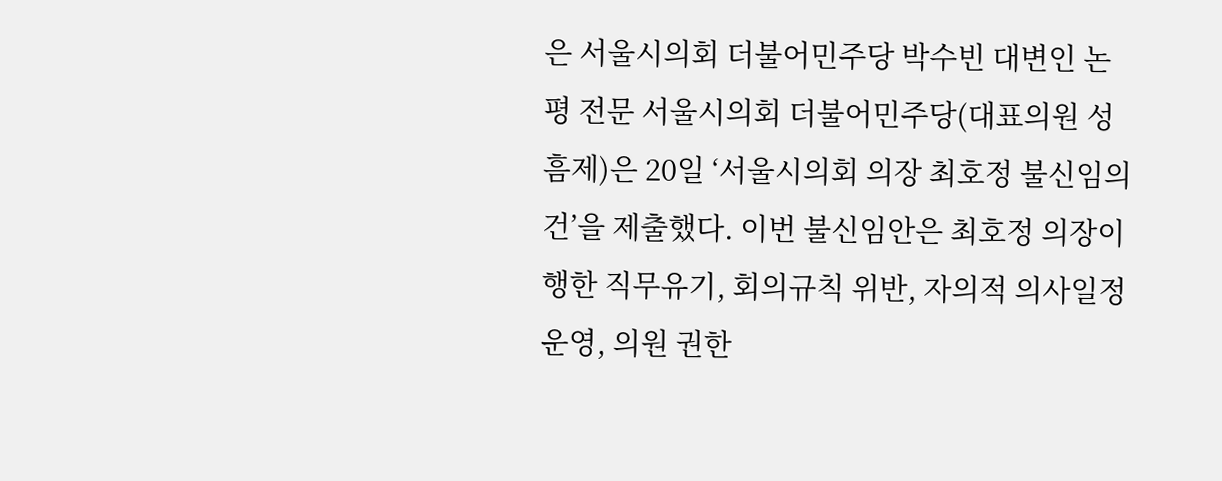은 서울시의회 더불어민주당 박수빈 대변인 논평 전문 서울시의회 더불어민주당(대표의원 성흠제)은 20일 ‘서울시의회 의장 최호정 불신임의 건’을 제출했다. 이번 불신임안은 최호정 의장이 행한 직무유기, 회의규칙 위반, 자의적 의사일정 운영, 의원 권한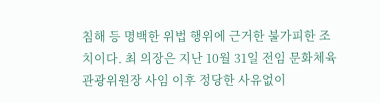침해 등 명백한 위법 행위에 근거한 불가피한 조치이다. 최 의장은 지난 10월 31일 전임 문화체육관광위원장 사임 이후 정당한 사유없이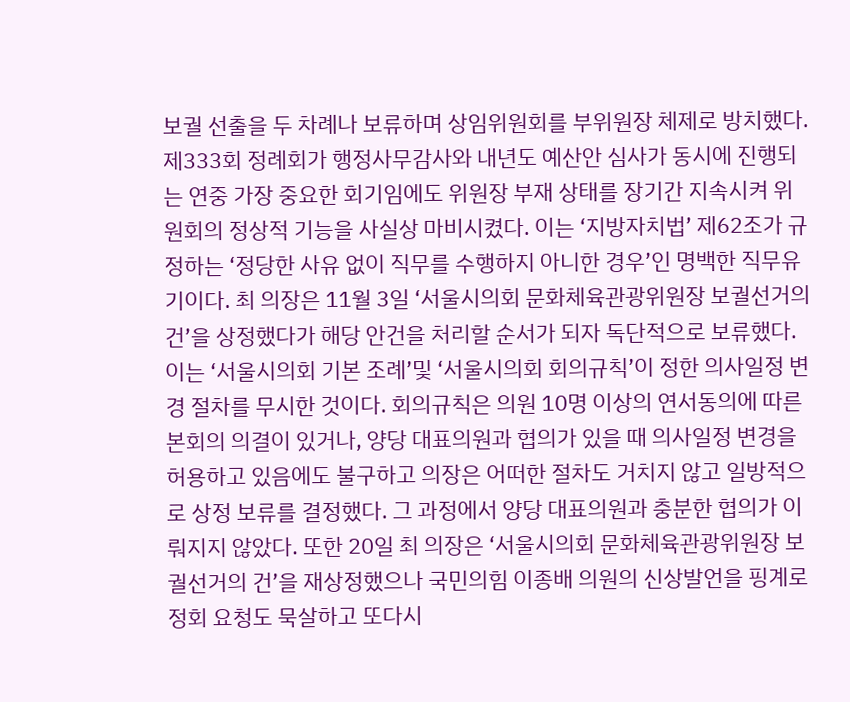보궐 선출을 두 차례나 보류하며 상임위원회를 부위원장 체제로 방치했다. 제333회 정례회가 행정사무감사와 내년도 예산안 심사가 동시에 진행되는 연중 가장 중요한 회기임에도 위원장 부재 상태를 장기간 지속시켜 위원회의 정상적 기능을 사실상 마비시켰다. 이는 ‘지방자치법’ 제62조가 규정하는 ‘정당한 사유 없이 직무를 수행하지 아니한 경우’인 명백한 직무유기이다. 최 의장은 11월 3일 ‘서울시의회 문화체육관광위원장 보궐선거의 건’을 상정했다가 해당 안건을 처리할 순서가 되자 독단적으로 보류했다. 이는 ‘서울시의회 기본 조례’및 ‘서울시의회 회의규칙’이 정한 의사일정 변경 절차를 무시한 것이다. 회의규칙은 의원 10명 이상의 연서동의에 따른 본회의 의결이 있거나, 양당 대표의원과 협의가 있을 때 의사일정 변경을 허용하고 있음에도 불구하고 의장은 어떠한 절차도 거치지 않고 일방적으로 상정 보류를 결정했다. 그 과정에서 양당 대표의원과 충분한 협의가 이뤄지지 않았다. 또한 20일 최 의장은 ‘서울시의회 문화체육관광위원장 보궐선거의 건’을 재상정했으나 국민의힘 이종배 의원의 신상발언을 핑계로 정회 요청도 묵살하고 또다시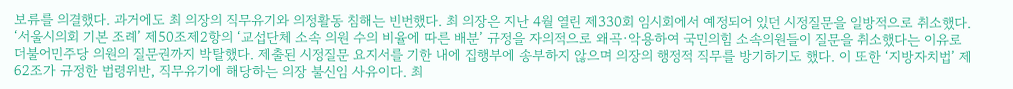보류를 의결했다. 과거에도 최 의장의 직무유기와 의정활동 침해는 빈번했다. 최 의장은 지난 4월 열린 제330회 임시회에서 예정되어 있던 시정질문을 일방적으로 취소했다. ‘서울시의회 기본 조례’ 제50조제2항의 ‘교섭단체 소속 의원 수의 비율에 따른 배분’ 규정을 자의적으로 왜곡·악용하여 국민의힘 소속의원들이 질문을 취소했다는 이유로 더불어민주당 의원의 질문권까지 박탈했다. 제출된 시정질문 요지서를 기한 내에 집행부에 송부하지 않으며 의장의 행정적 직무를 방기하기도 했다. 이 또한 ‘지방자치법’ 제62조가 규정한 법령위반, 직무유기에 해당하는 의장 불신임 사유이다. 최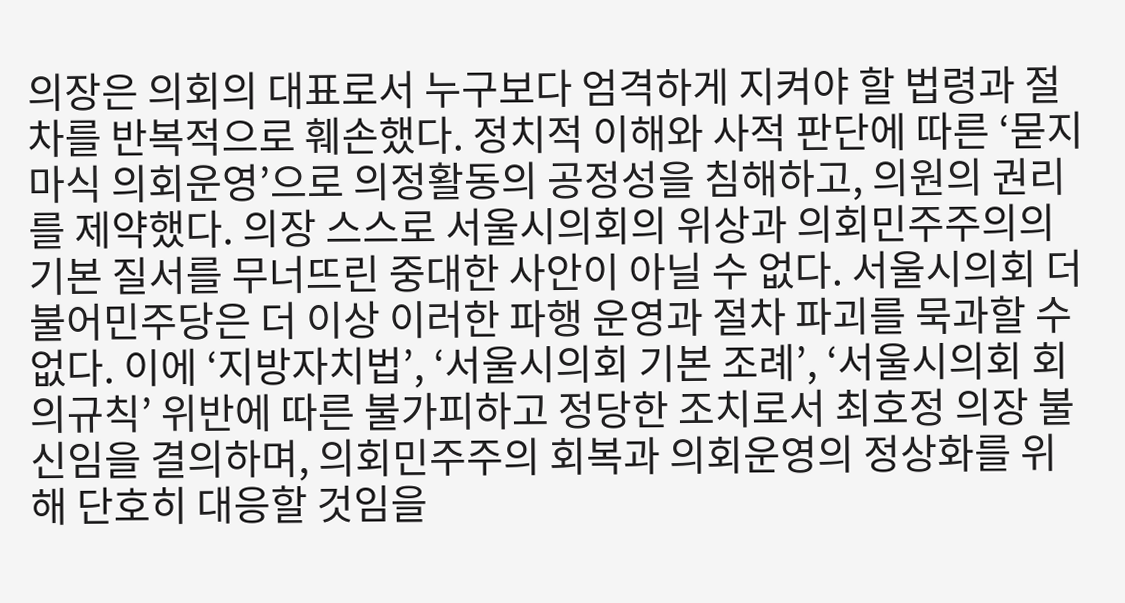의장은 의회의 대표로서 누구보다 엄격하게 지켜야 할 법령과 절차를 반복적으로 훼손했다. 정치적 이해와 사적 판단에 따른 ‘묻지마식 의회운영’으로 의정활동의 공정성을 침해하고, 의원의 권리를 제약했다. 의장 스스로 서울시의회의 위상과 의회민주주의의 기본 질서를 무너뜨린 중대한 사안이 아닐 수 없다. 서울시의회 더불어민주당은 더 이상 이러한 파행 운영과 절차 파괴를 묵과할 수 없다. 이에 ‘지방자치법’, ‘서울시의회 기본 조례’, ‘서울시의회 회의규칙’ 위반에 따른 불가피하고 정당한 조치로서 최호정 의장 불신임을 결의하며, 의회민주주의 회복과 의회운영의 정상화를 위해 단호히 대응할 것임을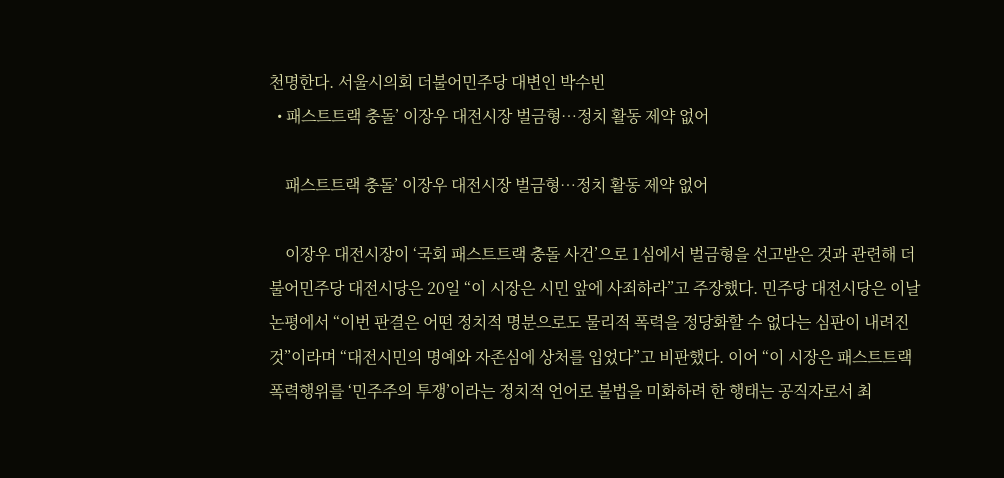천명한다. 서울시의회 더불어민주당 대변인 박수빈
  • 패스트트랙 충돌’ 이장우 대전시장 벌금형…정치 활동 제약 없어

    패스트트랙 충돌’ 이장우 대전시장 벌금형…정치 활동 제약 없어

    이장우 대전시장이 ‘국회 패스트트랙 충돌 사건’으로 1심에서 벌금형을 선고받은 것과 관련해 더불어민주당 대전시당은 20일 “이 시장은 시민 앞에 사죄하라”고 주장했다. 민주당 대전시당은 이날 논평에서 “이번 판결은 어떤 정치적 명분으로도 물리적 폭력을 정당화할 수 없다는 심판이 내려진 것”이라며 “대전시민의 명예와 자존심에 상처를 입었다”고 비판했다. 이어 “이 시장은 패스트트랙 폭력행위를 ‘민주주의 투쟁’이라는 정치적 언어로 불법을 미화하려 한 행태는 공직자로서 최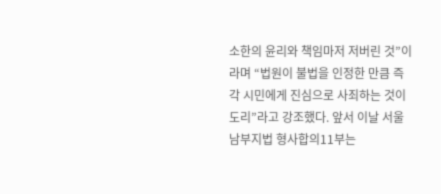소한의 윤리와 책임마저 저버린 것”이라며 “법원이 불법을 인정한 만큼 즉각 시민에게 진심으로 사죄하는 것이 도리”라고 강조했다. 앞서 이날 서울남부지법 형사합의11부는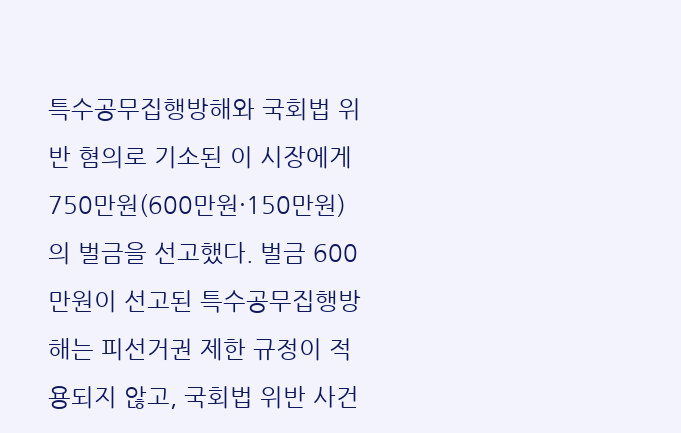특수공무집행방해와 국회법 위반 혐의로 기소된 이 시장에게 750만원(600만원·150만원)의 벌금을 선고했다. 벌금 600만원이 선고된 특수공무집행방해는 피선거권 제한 규정이 적용되지 않고, 국회법 위반 사건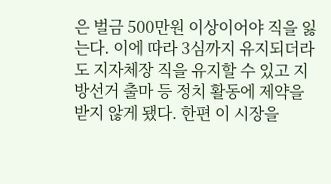은 벌금 500만원 이상이어야 직을 잃는다. 이에 따라 3심까지 유지되더라도 지자체장 직을 유지할 수 있고 지방선거 출마 등 정치 활동에 제약을 받지 않게 됐다. 한편 이 시장을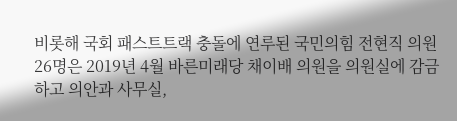비롯해 국회 패스트트랙 충돌에 연루된 국민의힘 전현직 의원 26명은 2019년 4월 바른미래당 채이배 의원을 의원실에 감금하고 의안과 사무실,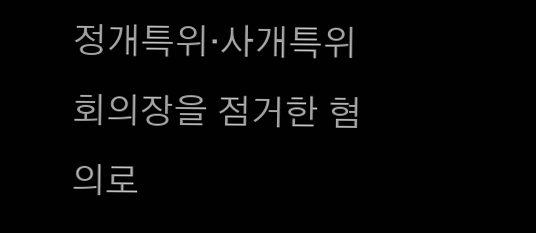정개특위·사개특위 회의장을 점거한 혐의로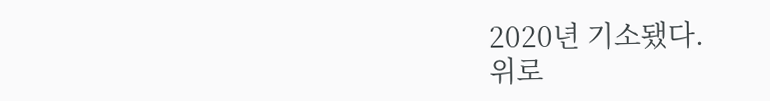2020년 기소됐다.
위로